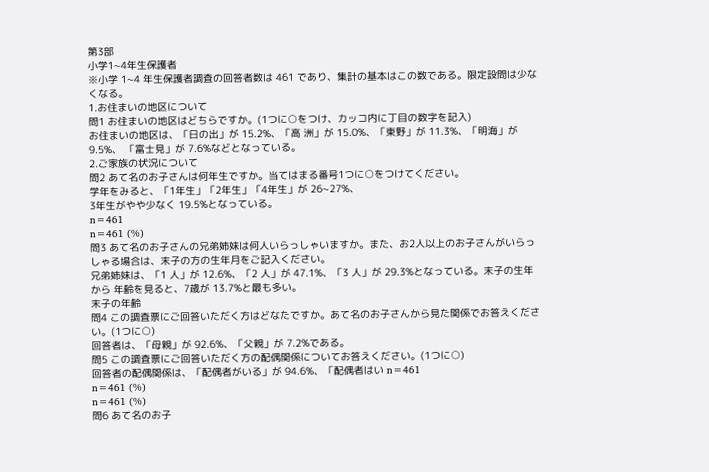第3部
小学1~4年生保護者
※小学 1~4 年生保護者調査の回答者数は 461 であり、集計の基本はこの数である。限定設問は少な くなる。
1.お住まいの地区について
問1 お住まいの地区はどちらですか。(1つに○をつけ、カッコ内に丁目の数字を記入)
お住まいの地区は、「日の出」が 15.2%、「高 洲」が 15.0%、「東野」が 11.3%、「明海」が 9.5%、 「富士見」が 7.6%などとなっている。
2.ご家族の状況について
問2 あて名のお子さんは何年生ですか。当てはまる番号1つに○をつけてください。
学年をみると、「1年生」「2年生」「4年生」が 26~27%、
3年生がやや少なく 19.5%となっている。
n=461
n=461 (%)
問3 あて名のお子さんの兄弟姉妹は何人いらっしゃいますか。また、お2人以上のお子さんがいらっ しゃる場合は、末子の方の生年月をご記入ください。
兄弟姉妹は、「1 人」が 12.6%、「2 人」が 47.1%、「3 人」が 29.3%となっている。末子の生年から 年齢を見ると、7歳が 13.7%と最も多い。
末子の年齢
問4 この調査票にご回答いただく方はどなたですか。あて名のお子さんから見た関係でお答えくださ い。(1つに○)
回答者は、「母親」が 92.6%、「父親」が 7.2%である。
問5 この調査票にご回答いただく方の配偶関係についてお答えください。(1つに○)
回答者の配偶関係は、「配偶者がいる」が 94.6%、「配偶者はい n=461
n=461 (%)
n=461 (%)
問6 あて名のお子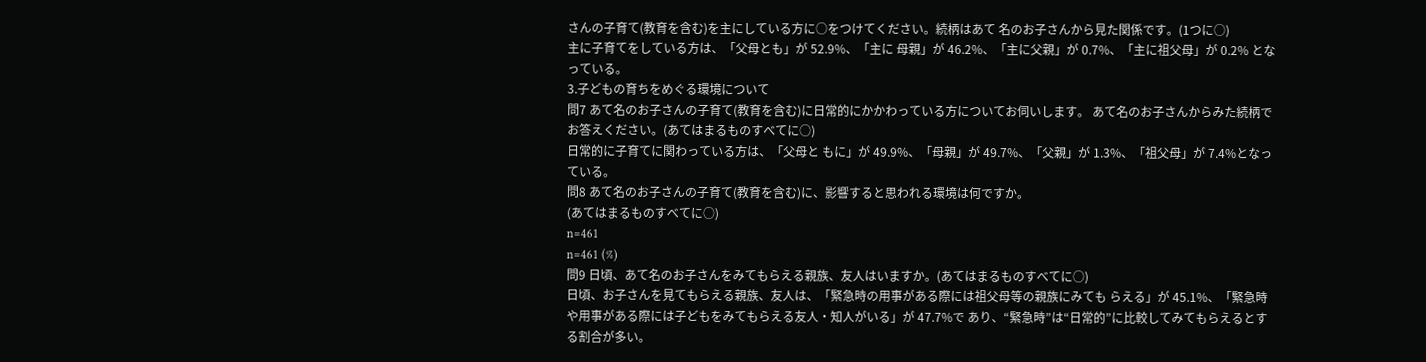さんの子育て(教育を含む)を主にしている方に○をつけてください。続柄はあて 名のお子さんから見た関係です。(1つに○)
主に子育てをしている方は、「父母とも」が 52.9%、「主に 母親」が 46.2%、「主に父親」が 0.7%、「主に祖父母」が 0.2% となっている。
3.子どもの育ちをめぐる環境について
問7 あて名のお子さんの子育て(教育を含む)に日常的にかかわっている方についてお伺いします。 あて名のお子さんからみた続柄でお答えください。(あてはまるものすべてに○)
日常的に子育てに関わっている方は、「父母と もに」が 49.9%、「母親」が 49.7%、「父親」が 1.3%、「祖父母」が 7.4%となっている。
問8 あて名のお子さんの子育て(教育を含む)に、影響すると思われる環境は何ですか。
(あてはまるものすべてに○)
n=461
n=461 (%)
問9 日頃、あて名のお子さんをみてもらえる親族、友人はいますか。(あてはまるものすべてに○)
日頃、お子さんを見てもらえる親族、友人は、「緊急時の用事がある際には祖父母等の親族にみても らえる」が 45.1%、「緊急時や用事がある際には子どもをみてもらえる友人・知人がいる」が 47.7%で あり、“緊急時”は“日常的”に比較してみてもらえるとする割合が多い。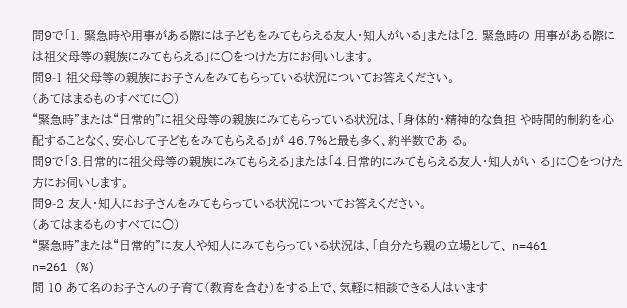問9で「1. 緊急時や用事がある際には子どもをみてもらえる友人・知人がいる」または「2. 緊急時の 用事がある際には祖父母等の親族にみてもらえる」に○をつけた方にお伺いします。
問9-1 祖父母等の親族にお子さんをみてもらっている状況についてお答えください。
(あてはまるものすべてに○)
“緊急時”または“日常的”に祖父母等の親族にみてもらっている状況は、「身体的・精神的な負担 や時間的制約を心配することなく、安心して子どもをみてもらえる」が 46.7%と最も多く、約半数であ る。
問9で「3.日常的に祖父母等の親族にみてもらえる」または「4.日常的にみてもらえる友人・知人がい る」に○をつけた方にお伺いします。
問9-2 友人・知人にお子さんをみてもらっている状況についてお答えください。
(あてはまるものすべてに○)
“緊急時”または“日常的”に友人や知人にみてもらっている状況は、「自分たち親の立場として、 n=461
n=261 (%)
問 10 あて名のお子さんの子育て(教育を含む)をする上で、気軽に相談できる人はいます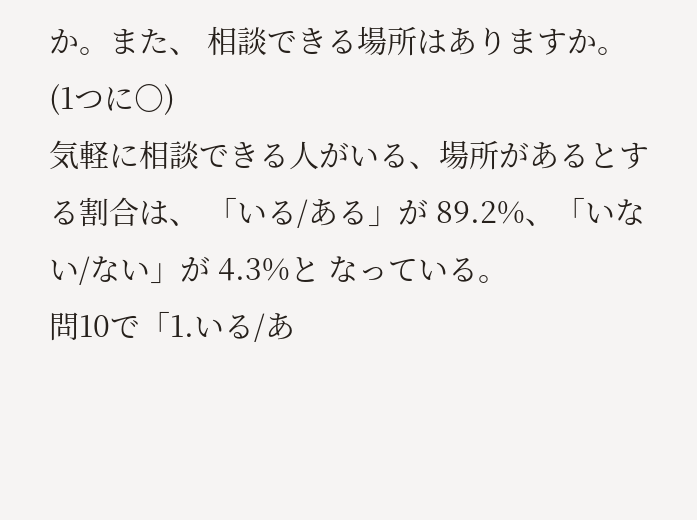か。また、 相談できる場所はありますか。(1つに○)
気軽に相談できる人がいる、場所があるとする割合は、 「いる/ある」が 89.2%、「いない/ない」が 4.3%と なっている。
問10で「1.いる/あ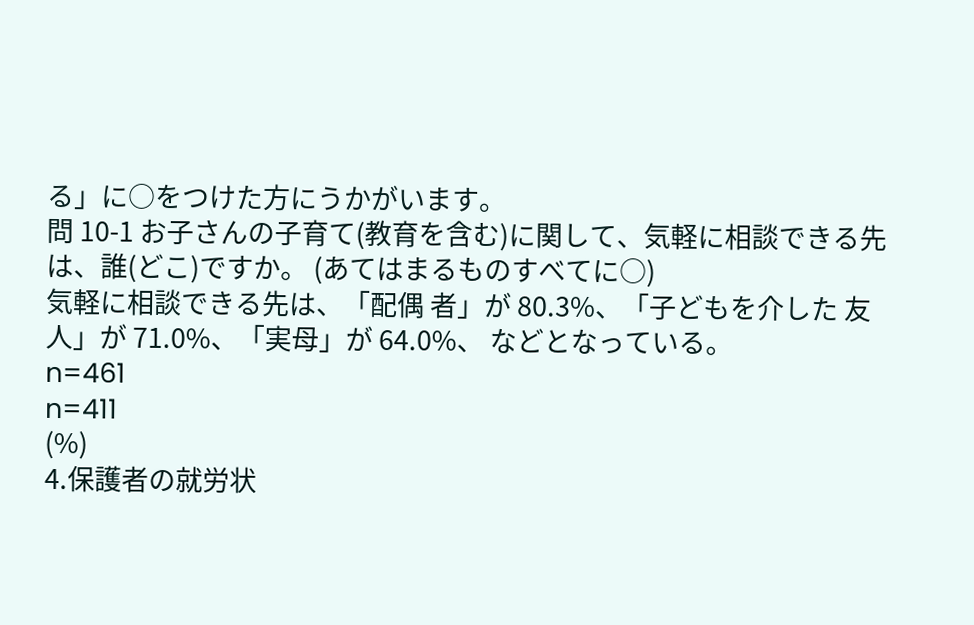る」に○をつけた方にうかがいます。
問 10-1 お子さんの子育て(教育を含む)に関して、気軽に相談できる先は、誰(どこ)ですか。 (あてはまるものすべてに○)
気軽に相談できる先は、「配偶 者」が 80.3%、「子どもを介した 友人」が 71.0%、「実母」が 64.0%、 などとなっている。
n=461
n=411
(%)
4.保護者の就労状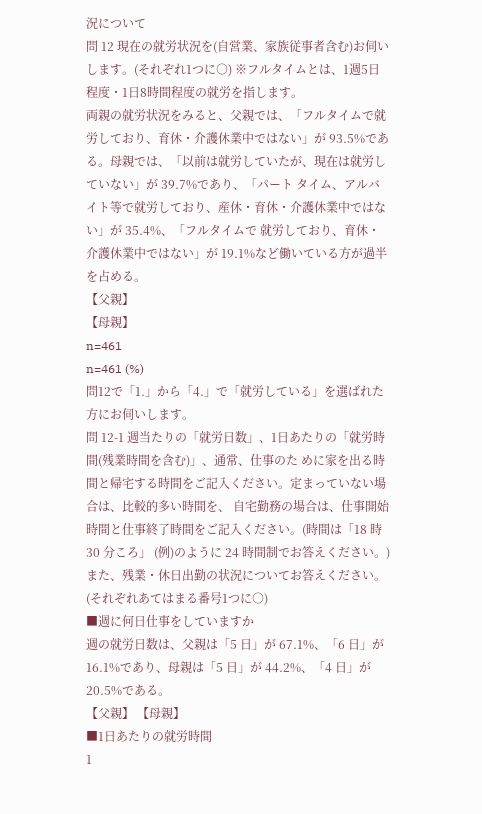況について
問 12 現在の就労状況を(自営業、家族従事者含む)お伺いします。(それぞれ1つに○) ※フルタイムとは、1週5日程度・1日8時間程度の就労を指します。
両親の就労状況をみると、父親では、「フルタイムで就労しており、育休・介護休業中ではない」が 93.5%である。母親では、「以前は就労していたが、現在は就労していない」が 39.7%であり、「パート タイム、アルバイト等で就労しており、産休・育休・介護休業中ではない」が 35.4%、「フルタイムで 就労しており、育休・介護休業中ではない」が 19.1%など働いている方が過半を占める。
【父親】
【母親】
n=461
n=461 (%)
問12で「1.」から「4.」で「就労している」を選ばれた方にお伺いします。
問 12-1 週当たりの「就労日数」、1日あたりの「就労時間(残業時間を含む)」、通常、仕事のた めに家を出る時間と帰宅する時間をご記入ください。定まっていない場合は、比較的多い時間を、 自宅勤務の場合は、仕事開始時間と仕事終了時間をご記入ください。(時間は「18 時 30 分ころ」 (例)のように 24 時間制でお答えください。)
また、残業・休日出勤の状況についてお答えください。(それぞれあてはまる番号1つに○)
■週に何日仕事をしていますか
週の就労日数は、父親は「5 日」が 67.1%、「6 日」が 16.1%であり、母親は「5 日」が 44.2%、「4 日」が 20.5%である。
【父親】 【母親】
■1日あたりの就労時間
1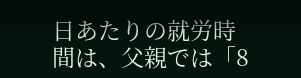日あたりの就労時間は、父親では「8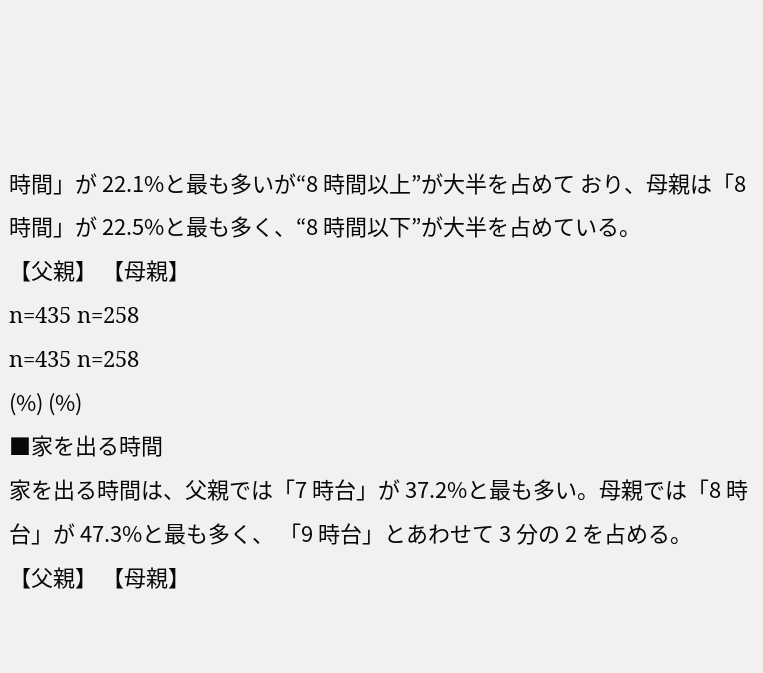時間」が 22.1%と最も多いが“8 時間以上”が大半を占めて おり、母親は「8 時間」が 22.5%と最も多く、“8 時間以下”が大半を占めている。
【父親】 【母親】
n=435 n=258
n=435 n=258
(%) (%)
■家を出る時間
家を出る時間は、父親では「7 時台」が 37.2%と最も多い。母親では「8 時台」が 47.3%と最も多く、 「9 時台」とあわせて 3 分の 2 を占める。
【父親】 【母親】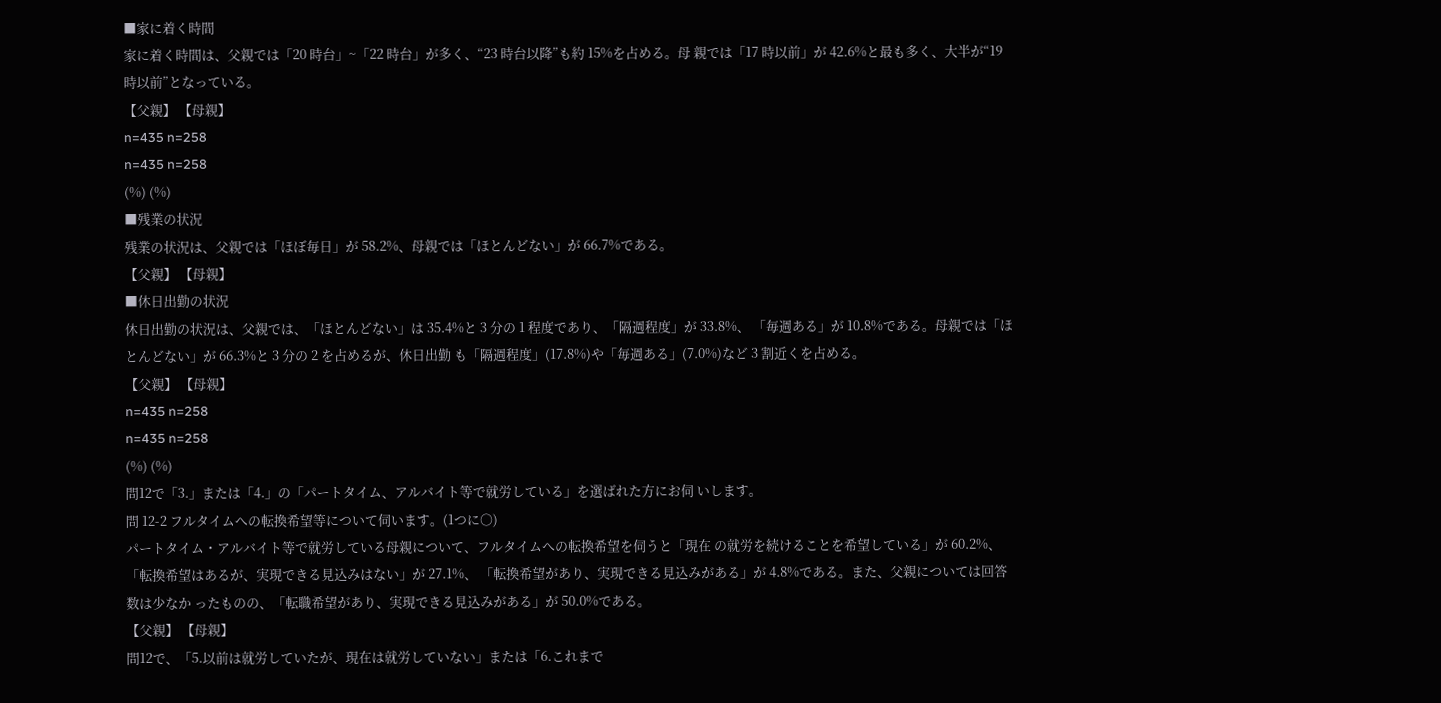■家に着く時間
家に着く時間は、父親では「20 時台」~「22 時台」が多く、“23 時台以降”も約 15%を占める。母 親では「17 時以前」が 42.6%と最も多く、大半が“19 時以前”となっている。
【父親】 【母親】
n=435 n=258
n=435 n=258
(%) (%)
■残業の状況
残業の状況は、父親では「ほぼ毎日」が 58.2%、母親では「ほとんどない」が 66.7%である。
【父親】 【母親】
■休日出勤の状況
休日出勤の状況は、父親では、「ほとんどない」は 35.4%と 3 分の 1 程度であり、「隔週程度」が 33.8%、 「毎週ある」が 10.8%である。母親では「ほとんどない」が 66.3%と 3 分の 2 を占めるが、休日出勤 も「隔週程度」(17.8%)や「毎週ある」(7.0%)など 3 割近くを占める。
【父親】 【母親】
n=435 n=258
n=435 n=258
(%) (%)
問12で「3.」または「4.」の「パートタイム、アルバイト等で就労している」を選ばれた方にお伺 いします。
問 12-2 フルタイムへの転換希望等について伺います。(1つに○)
パートタイム・アルバイト等で就労している母親について、フルタイムへの転換希望を伺うと「現在 の就労を続けることを希望している」が 60.2%、「転換希望はあるが、実現できる見込みはない」が 27.1%、 「転換希望があり、実現できる見込みがある」が 4.8%である。また、父親については回答数は少なか ったものの、「転職希望があり、実現できる見込みがある」が 50.0%である。
【父親】 【母親】
問12で、「5.以前は就労していたが、現在は就労していない」または「6.これまで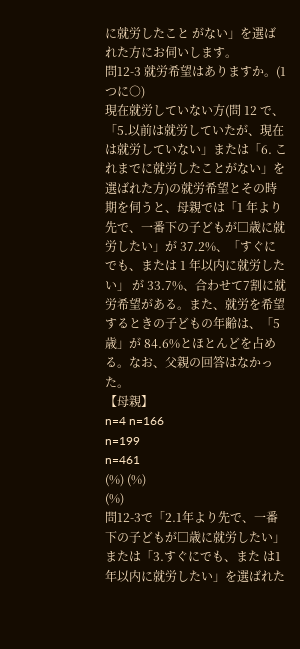に就労したこと がない」を選ばれた方にお伺いします。
問12-3 就労希望はありますか。(1つに○)
現在就労していない方(問 12 で、「5.以前は就労していたが、現在は就労していない」または「6. これまでに就労したことがない」を選ばれた方)の就労希望とその時期を伺うと、母親では「1 年より 先で、一番下の子どもが□歳に就労したい」が 37.2%、「すぐにでも、または 1 年以内に就労したい」 が 33.7%、合わせて7割に就労希望がある。また、就労を希望するときの子どもの年齢は、「5 歳」が 84.6%とほとんどを占める。なお、父親の回答はなかった。
【母親】
n=4 n=166
n=199
n=461
(%) (%)
(%)
問12-3で「2.1年より先で、一番下の子どもが□歳に就労したい」または「3.すぐにでも、また は1年以内に就労したい」を選ばれた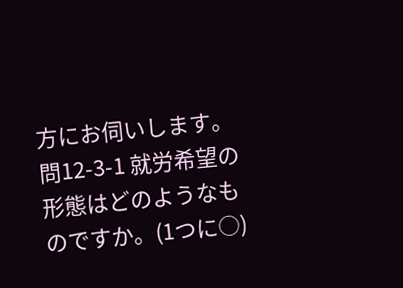方にお伺いします。
問12-3-1 就労希望の形態はどのようなものですか。(1つに○)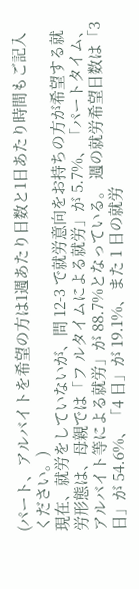(パート、アルバイトを希望の方は1週あたり日数と1日あたり時間もご記入ください。)
現在、就労をしていないが、問 12-3 で就労意向をお持ちの方が希望する就労形態は、母親では「フ ルタイムによる就労」が 5.7%、「パートタイム、アルバイト等による就労」が 88.7%となっている。 週の就労希望日数は「3 日」が 54.6%、「4 日」が 19.1%、また 1 日の就労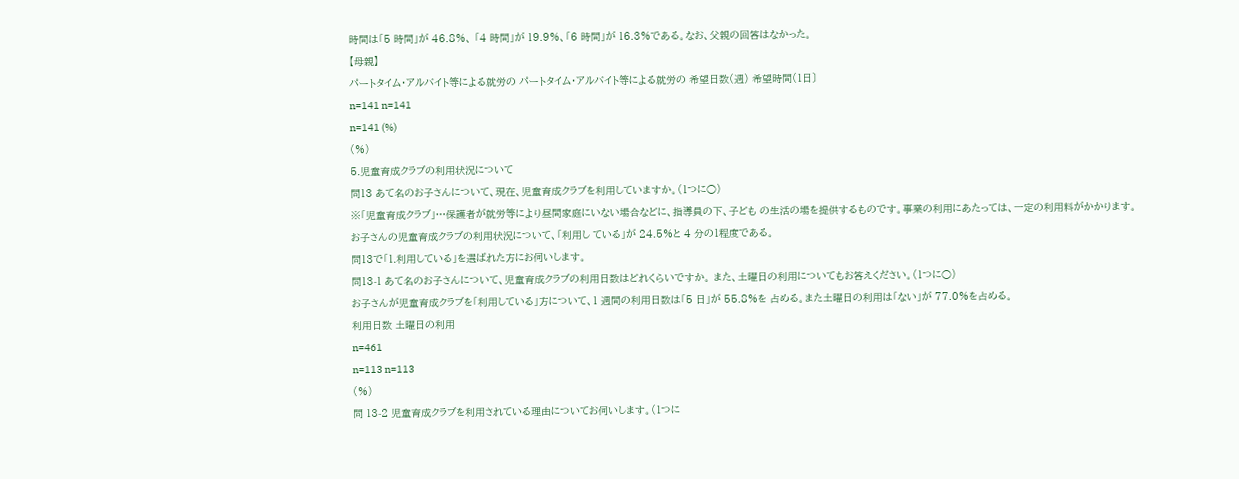時間は「5 時間」が 46.8%、 「4 時間」が 19.9%、「6 時間」が 16.3%である。なお、父親の回答はなかった。
【母親】
パートタイム・アルバイト等による就労の パートタイム・アルバイト等による就労の 希望日数(週) 希望時間(1日〕
n=141 n=141
n=141 (%)
(%)
5.児童育成クラブの利用状況について
問13 あて名のお子さんについて、現在、児童育成クラブを利用していますか。(1つに○)
※「児童育成クラブ」…保護者が就労等により昼間家庭にいない場合などに、指導員の下、子ども の生活の場を提供するものです。事業の利用にあたっては、一定の利用料がかかります。
お子さんの児童育成クラブの利用状況について、「利用し ている」が 24.5%と 4 分の1程度である。
問13で「1.利用している」を選ばれた方にお伺いします。
問13-1 あて名のお子さんについて、児童育成クラブの利用日数はどれくらいですか。 また、土曜日の利用についてもお答えください。(1つに○)
お子さんが児童育成クラブを「利用している」方について、1 週間の利用日数は「5 日」が 55.8%を 占める。また土曜日の利用は「ない」が 77.0%を占める。
利用日数 土曜日の利用
n=461
n=113 n=113
(%)
問 13-2 児童育成クラブを利用されている理由についてお伺いします。(1つに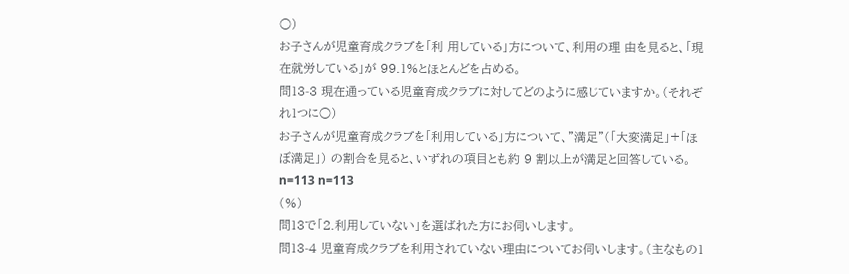○)
お子さんが児童育成クラブを「利 用している」方について、利用の理 由を見ると、「現在就労している」が 99.1%とほとんどを占める。
問13-3 現在通っている児童育成クラブに対してどのように感じていますか。(それぞれ1つに○)
お子さんが児童育成クラブを「利用している」方について、”満足”(「大変満足」+「ほぼ満足」) の割合を見ると、いずれの項目とも約 9 割以上が満足と回答している。
n=113 n=113
(%)
問13で「2.利用していない」を選ばれた方にお伺いします。
問13-4 児童育成クラブを利用されていない理由についてお伺いします。(主なもの1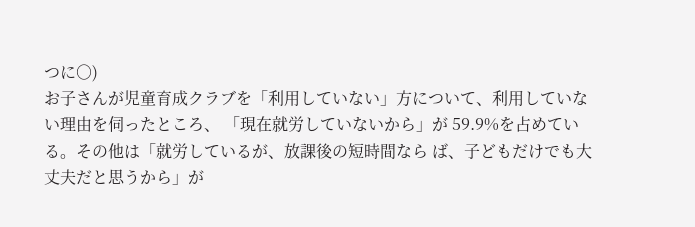つに○)
お子さんが児童育成クラブを「利用していない」方について、利用していない理由を伺ったところ、 「現在就労していないから」が 59.9%を占めている。その他は「就労しているが、放課後の短時間なら ば、子どもだけでも大丈夫だと思うから」が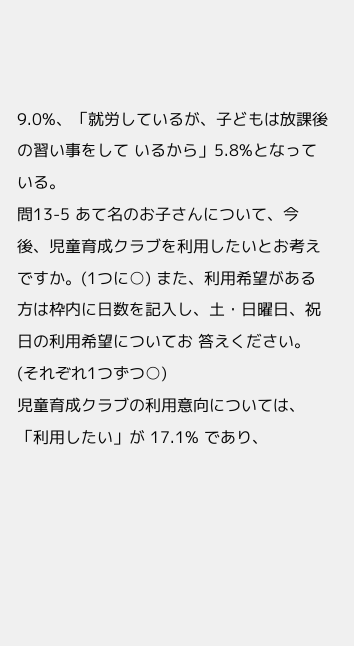9.0%、「就労しているが、子どもは放課後の習い事をして いるから」5.8%となっている。
問13-5 あて名のお子さんについて、今後、児童育成クラブを利用したいとお考えですか。(1つに○) また、利用希望がある方は枠内に日数を記入し、土・日曜日、祝日の利用希望についてお 答えください。(それぞれ1つずつ○)
児童育成クラブの利用意向については、「利用したい」が 17.1% であり、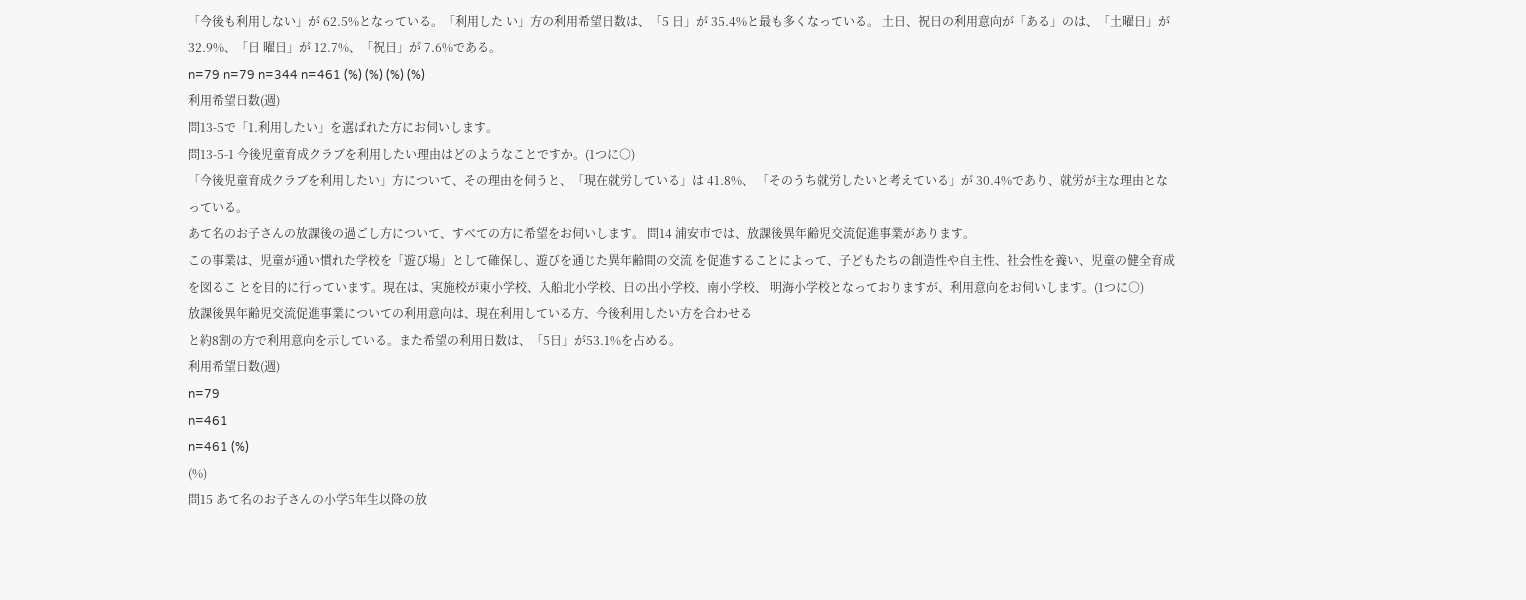「今後も利用しない」が 62.5%となっている。「利用した い」方の利用希望日数は、「5 日」が 35.4%と最も多くなっている。 土日、祝日の利用意向が「ある」のは、「土曜日」が 32.9%、「日 曜日」が 12.7%、「祝日」が 7.6%である。
n=79 n=79 n=344 n=461 (%) (%) (%) (%)
利用希望日数(週)
問13-5で「1.利用したい」を選ばれた方にお伺いします。
問13-5-1 今後児童育成クラブを利用したい理由はどのようなことですか。(1つに○)
「今後児童育成クラブを利用したい」方について、その理由を伺うと、「現在就労している」は 41.8%、 「そのうち就労したいと考えている」が 30.4%であり、就労が主な理由となっている。
あて名のお子さんの放課後の過ごし方について、すべての方に希望をお伺いします。 問14 浦安市では、放課後異年齢児交流促進事業があります。
この事業は、児童が通い慣れた学校を「遊び場」として確保し、遊びを通じた異年齢間の交流 を促進することによって、子どもたちの創造性や自主性、社会性を養い、児童の健全育成を図るこ とを目的に行っています。現在は、実施校が東小学校、入船北小学校、日の出小学校、南小学校、 明海小学校となっておりますが、利用意向をお伺いします。(1つに○)
放課後異年齢児交流促進事業についての利用意向は、現在利用している方、今後利用したい方を合わせる
と約8割の方で利用意向を示している。また希望の利用日数は、「5日」が53.1%を占める。
利用希望日数(週)
n=79
n=461
n=461 (%)
(%)
問15 あて名のお子さんの小学5年生以降の放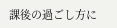課後の過ごし方に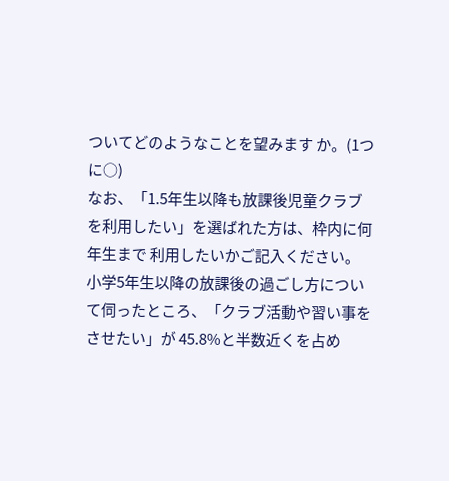ついてどのようなことを望みます か。(1つに○)
なお、「1.5年生以降も放課後児童クラブを利用したい」を選ばれた方は、枠内に何年生まで 利用したいかご記入ください。
小学5年生以降の放課後の過ごし方について伺ったところ、「クラブ活動や習い事をさせたい」が 45.8%と半数近くを占め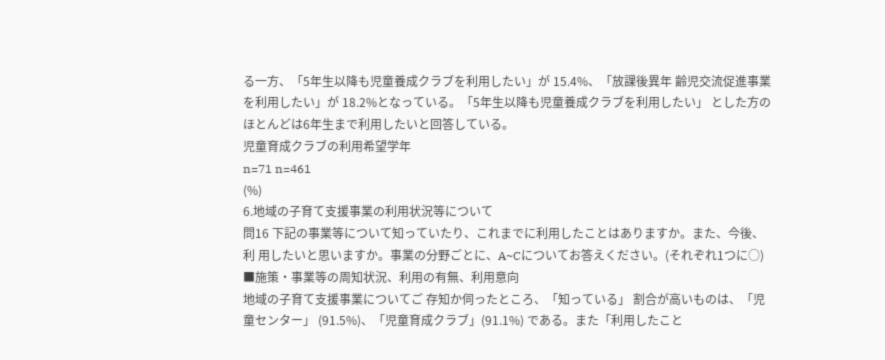る一方、「5年生以降も児童養成クラブを利用したい」が 15.4%、「放課後異年 齢児交流促進事業を利用したい」が 18.2%となっている。「5年生以降も児童養成クラブを利用したい」 とした方のほとんどは6年生まで利用したいと回答している。
児童育成クラブの利用希望学年
n=71 n=461
(%)
6.地域の子育て支援事業の利用状況等について
問16 下記の事業等について知っていたり、これまでに利用したことはありますか。また、今後、利 用したいと思いますか。事業の分野ごとに、A~Cについてお答えください。(それぞれ1つに○)
■施策・事業等の周知状況、利用の有無、利用意向
地域の子育て支援事業についてご 存知か伺ったところ、「知っている」 割合が高いものは、「児童センター」 (91.5%)、「児童育成クラブ」(91.1%) である。また「利用したこと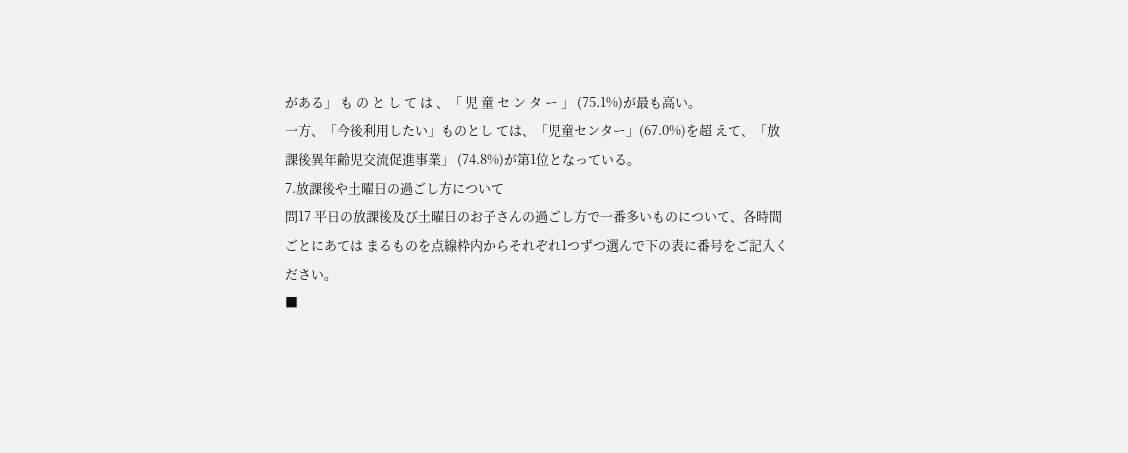がある」 も の と し て は 、「 児 童 セ ン タ ー 」 (75.1%)が最も高い。
一方、「今後利用したい」ものとし ては、「児童センター」(67.0%)を超 えて、「放課後異年齢児交流促進事業」 (74.8%)が第1位となっている。
7.放課後や土曜日の過ごし方について
問17 平日の放課後及び土曜日のお子さんの過ごし方で一番多いものについて、各時間ごとにあては まるものを点線枠内からそれぞれ1つずつ選んで下の表に番号をご記入ください。
■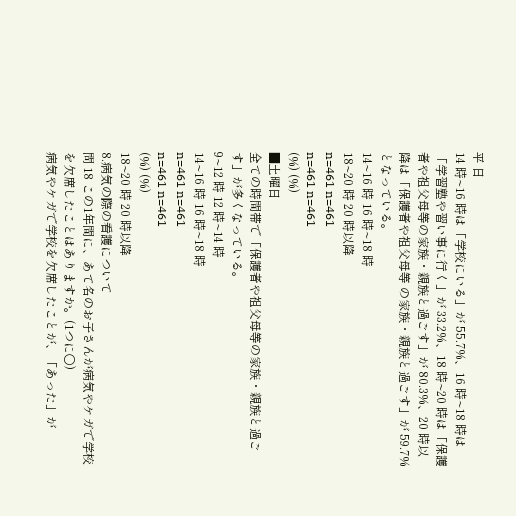平 日
14 時~16 時は「学校にいる」が 55.7%、16 時~18 時は「学習塾や習い事に行く」が 33.2%、18 時~20 時は「保護者や祖父母等の家族・親族と過ごす」が 80.3%、20 時以降は「保護者や祖父母等 の家族・親族と過ごす」が 59.7%となっている。
14~16 時 16 時~18 時
18~20 時 20 時以降
n=461 n=461
n=461 n=461
(%) (%)
■土曜日
全ての時間帯で「保護者や祖父母等の家族・親族と過ごす」が多くなっている。
9~12 時 12 時~14 時
14~16 時 16 時~18 時
n=461 n=461
n=461 n=461
(%) (%)
18~20 時 20 時以降
8.病気の際の看護について
問 18 この1年間に、あて名のお子さんが病気やケガで学校を欠席したことはありますか。(1つに○)
病気やケガで学校を欠席したことが、「あった」が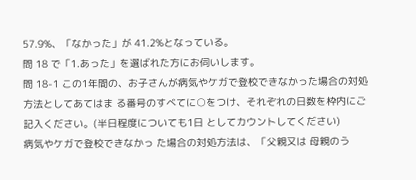57.9%、「なかった」が 41.2%となっている。
問 18 で「1.あった」を選ばれた方にお伺いします。
問 18-1 この1年間の、お子さんが病気やケガで登校できなかった場合の対処方法としてあてはま る番号のすべてに○をつけ、それぞれの日数を枠内にご記入ください。(半日程度についても1日 としてカウントしてください)
病気やケガで登校できなかっ た場合の対処方法は、「父親又は 母親のう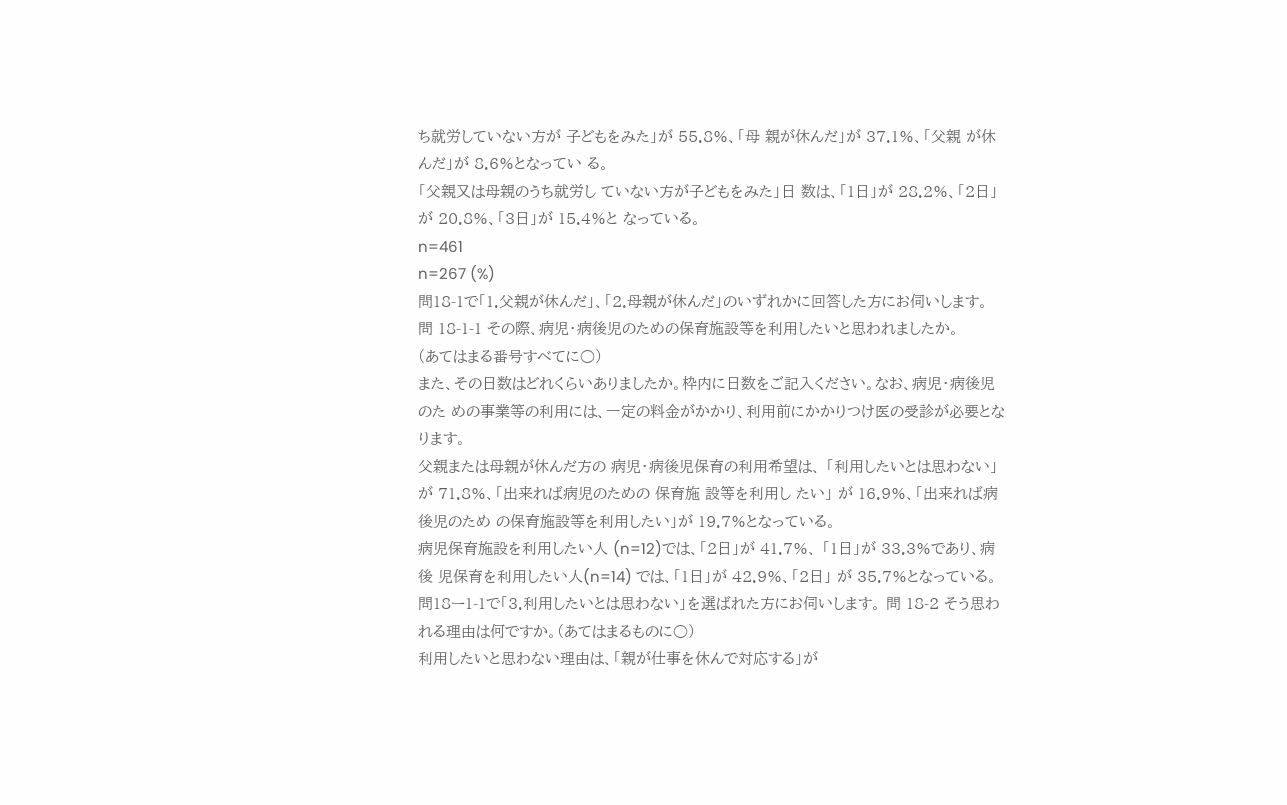ち就労していない方が 子どもをみた」が 55.8%、「母 親が休んだ」が 37.1%、「父親 が休んだ」が 8.6%となってい る。
「父親又は母親のうち就労し ていない方が子どもをみた」日 数は、「1日」が 28.2%、「2日」 が 20.8%、「3日」が 15.4%と なっている。
n=461
n=267 (%)
問18-1で「1.父親が休んだ」、「2.母親が休んだ」のいずれかに回答した方にお伺いします。
問 18-1-1 その際、病児・病後児のための保育施設等を利用したいと思われましたか。
(あてはまる番号すべてに○)
また、その日数はどれくらいありましたか。枠内に日数をご記入ください。なお、病児・病後児のた めの事業等の利用には、一定の料金がかかり、利用前にかかりつけ医の受診が必要となります。
父親または母親が休んだ方の 病児・病後児保育の利用希望は、 「利用したいとは思わない」が 71.8%、「出来れば病児のための 保育施 設等を利用し たい」 が 16.9%、「出来れば病後児のため の保育施設等を利用したい」が 19.7%となっている。
病児保育施設を利用したい人 (n=12)では、「2日」が 41.7%、 「1日」が 33.3%であり、病後 児保育を利用したい人(n=14) では、「1日」が 42.9%、「2日」 が 35.7%となっている。
問18ー1-1で「3.利用したいとは思わない」を選ばれた方にお伺いします。 問 18-2 そう思われる理由は何ですか。(あてはまるものに○)
利用したいと思わない理由は、「親が仕事を休んで対応する」が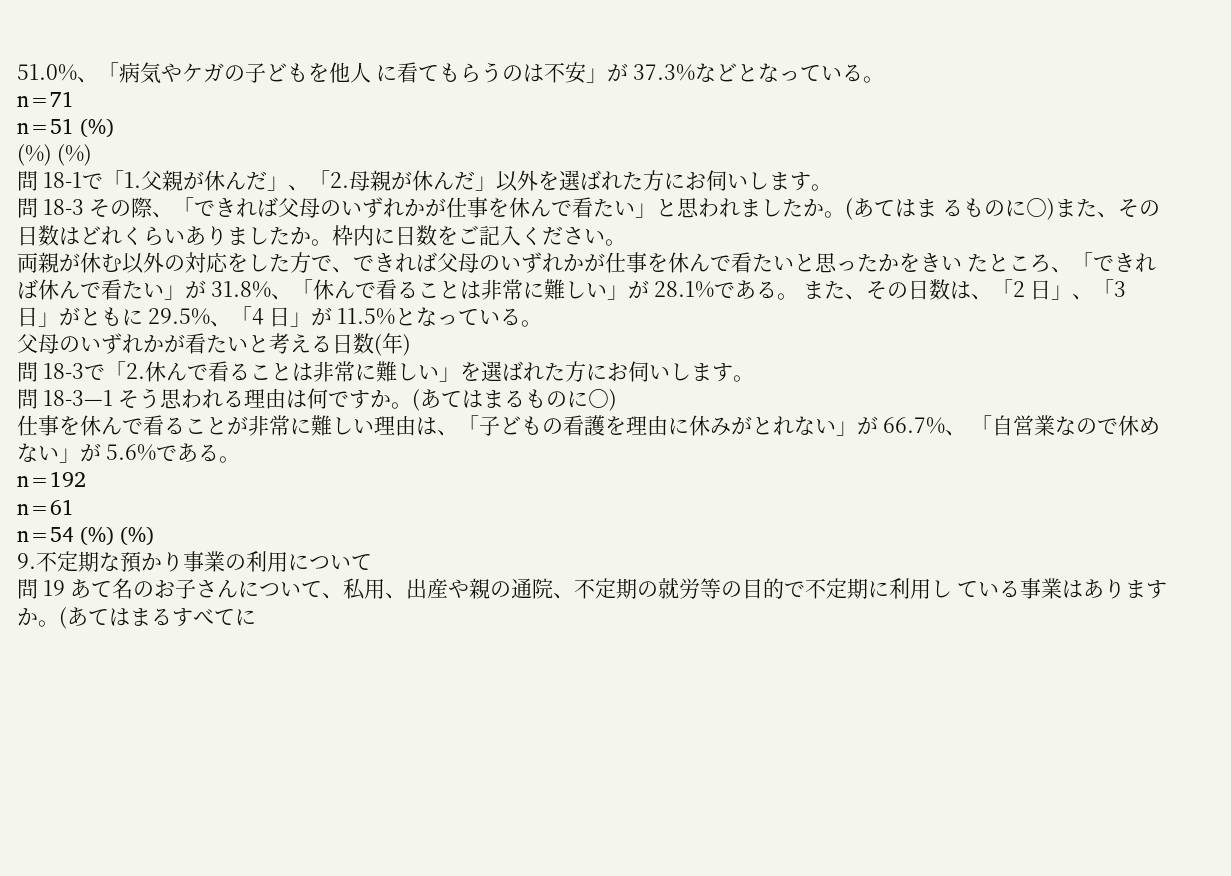51.0%、「病気やケガの子どもを他人 に看てもらうのは不安」が 37.3%などとなっている。
n=71
n=51 (%)
(%) (%)
問 18-1で「1.父親が休んだ」、「2.母親が休んだ」以外を選ばれた方にお伺いします。
問 18-3 その際、「できれば父母のいずれかが仕事を休んで看たい」と思われましたか。(あてはま るものに○)また、その日数はどれくらいありましたか。枠内に日数をご記入ください。
両親が休む以外の対応をした方で、できれば父母のいずれかが仕事を休んで看たいと思ったかをきい たところ、「できれば休んで看たい」が 31.8%、「休んで看ることは非常に難しい」が 28.1%である。 また、その日数は、「2 日」、「3 日」がともに 29.5%、「4 日」が 11.5%となっている。
父母のいずれかが看たいと考える日数(年)
問 18-3で「2.休んで看ることは非常に難しい」を選ばれた方にお伺いします。
問 18-3—1 そう思われる理由は何ですか。(あてはまるものに○)
仕事を休んで看ることが非常に難しい理由は、「子どもの看護を理由に休みがとれない」が 66.7%、 「自営業なので休めない」が 5.6%である。
n=192
n=61
n=54 (%) (%)
9.不定期な預かり事業の利用について
問 19 あて名のお子さんについて、私用、出産や親の通院、不定期の就労等の目的で不定期に利用し ている事業はありますか。(あてはまるすべてに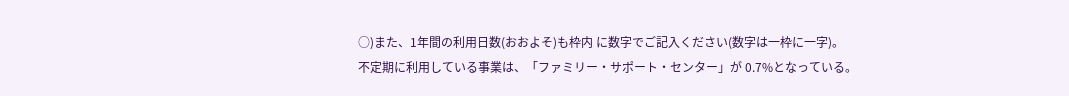○)また、1年間の利用日数(おおよそ)も枠内 に数字でご記入ください(数字は一枠に一字)。
不定期に利用している事業は、「ファミリー・サポート・センター」が 0.7%となっている。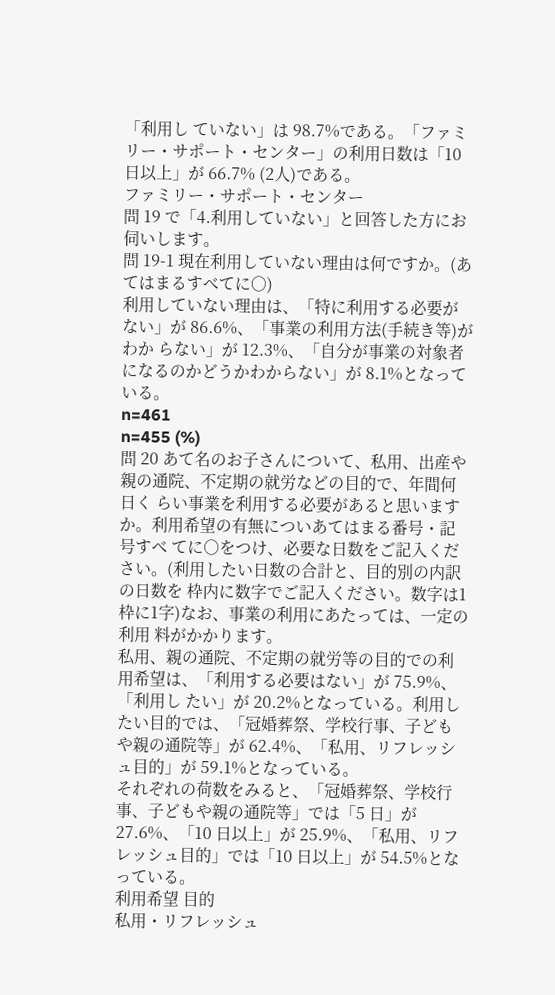「利用し ていない」は 98.7%である。「ファミリー・サポート・センター」の利用日数は「10 日以上」が 66.7% (2人)である。
ファミリー・サポート・センター
問 19 で「4.利用していない」と回答した方にお伺いします。
問 19-1 現在利用していない理由は何ですか。(あてはまるすべてに○)
利用していない理由は、「特に利用する必要がない」が 86.6%、「事業の利用方法(手続き等)がわか らない」が 12.3%、「自分が事業の対象者になるのかどうかわからない」が 8.1%となっている。
n=461
n=455 (%)
問 20 あて名のお子さんについて、私用、出産や親の通院、不定期の就労などの目的で、年間何日く らい事業を利用する必要があると思いますか。利用希望の有無についあてはまる番号・記号すべ てに○をつけ、必要な日数をご記入ください。(利用したい日数の合計と、目的別の内訳の日数を 枠内に数字でご記入ください。数字は1枠に1字)なお、事業の利用にあたっては、一定の利用 料がかかります。
私用、親の通院、不定期の就労等の目的での利用希望は、「利用する必要はない」が 75.9%、「利用し たい」が 20.2%となっている。利用したい目的では、「冠婚葬祭、学校行事、子どもや親の通院等」が 62.4%、「私用、リフレッシュ目的」が 59.1%となっている。
それぞれの荷数をみると、「冠婚葬祭、学校行事、子どもや親の通院等」では「5 日」が 27.6%、「10 日以上」が 25.9%、「私用、リフレッシュ目的」では「10 日以上」が 54.5%となっている。
利用希望 目的
私用・リフレッシュ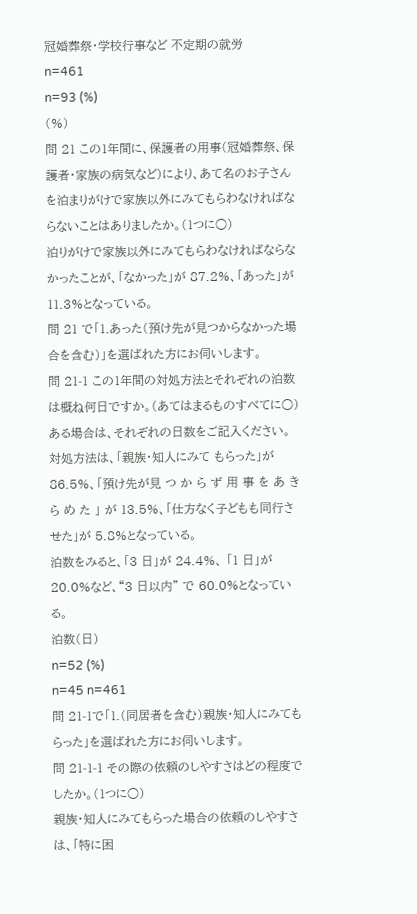冠婚葬祭・学校行事など 不定期の就労
n=461
n=93 (%)
(%)
問 21 この1年間に、保護者の用事(冠婚葬祭、保護者・家族の病気など)により、あて名のお子さん を泊まりがけで家族以外にみてもらわなければならないことはありましたか。(1つに○)
泊りがけで家族以外にみてもらわなければならなかったことが、「なかった」が 87.2%、「あった」が 11.3%となっている。
問 21 で「1.あった(預け先が見つからなかった場合を含む)」を選ばれた方にお伺いします。
問 21-1 この1年間の対処方法とそれぞれの泊数は概ね何日ですか。(あてはまるものすべてに○) ある場合は、それぞれの日数をご記入ください。
対処方法は、「親族・知人にみて もらった」が 86.5%、「預け先が見 つ か ら ず 用 事 を あ き ら め た 」 が 13.5%、「仕方なく子どもも同行さ せた」が 5.8%となっている。
泊数をみると、「3 日」が 24.4%、 「1 日」が 20.0%など、“3 日以内” で 60.0%となっている。
泊数(日)
n=52 (%)
n=45 n=461
問 21-1で「1.(同居者を含む)親族・知人にみてもらった」を選ばれた方にお伺いします。
問 21-1-1 その際の依頼のしやすさはどの程度でしたか。(1つに○)
親族・知人にみてもらった場合の依頼のしやすさは、「特に困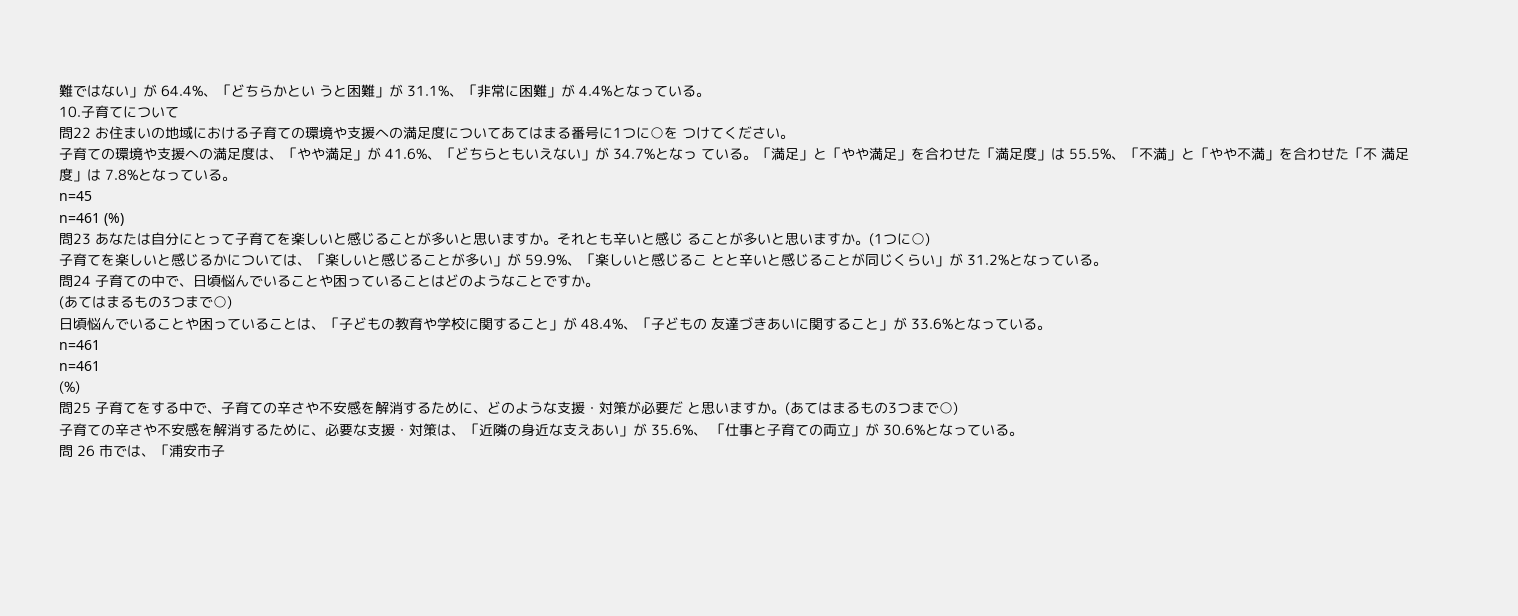難ではない」が 64.4%、「どちらかとい うと困難」が 31.1%、「非常に困難」が 4.4%となっている。
10.子育てについて
問22 お住まいの地域における子育ての環境や支援への満足度についてあてはまる番号に1つに○を つけてください。
子育ての環境や支援への満足度は、「やや満足」が 41.6%、「どちらともいえない」が 34.7%となっ ている。「満足」と「やや満足」を合わせた「満足度」は 55.5%、「不満」と「やや不満」を合わせた「不 満足度」は 7.8%となっている。
n=45
n=461 (%)
問23 あなたは自分にとって子育てを楽しいと感じることが多いと思いますか。それとも辛いと感じ ることが多いと思いますか。(1つに○)
子育てを楽しいと感じるかについては、「楽しいと感じることが多い」が 59.9%、「楽しいと感じるこ とと辛いと感じることが同じくらい」が 31.2%となっている。
問24 子育ての中で、日頃悩んでいることや困っていることはどのようなことですか。
(あてはまるもの3つまで○)
日頃悩んでいることや困っていることは、「子どもの教育や学校に関すること」が 48.4%、「子どもの 友達づきあいに関すること」が 33.6%となっている。
n=461
n=461
(%)
問25 子育てをする中で、子育ての辛さや不安感を解消するために、どのような支援・対策が必要だ と思いますか。(あてはまるもの3つまで○)
子育ての辛さや不安感を解消するために、必要な支援・対策は、「近隣の身近な支えあい」が 35.6%、 「仕事と子育ての両立」が 30.6%となっている。
問 26 市では、「浦安市子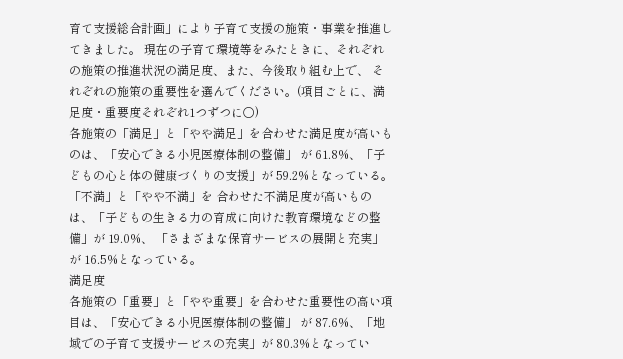育て支援総合計画」により子育て支援の施策・事業を推進してきました。 現在の子育て環境等をみたときに、それぞれの施策の推進状況の満足度、また、今後取り組む上で、 それぞれの施策の重要性を選んでください。(項目ごとに、満足度・重要度それぞれ1つずつに〇)
各施策の「満足」と「やや満足」を合わせた満足度が高いものは、「安心できる小児医療体制の整備」 が 61.8%、「子どもの心と体の健康づくりの支援」が 59.2%となっている。「不満」と「やや不満」を 合わせた不満足度が高いものは、「子どもの生きる力の育成に向けた教育環境などの整備」が 19.0%、 「さまざまな保育サービスの展開と充実」が 16.5%となっている。
満足度
各施策の「重要」と「やや重要」を合わせた重要性の高い項目は、「安心できる小児医療体制の整備」 が 87.6%、「地域での子育て支援サービスの充実」が 80.3%となってい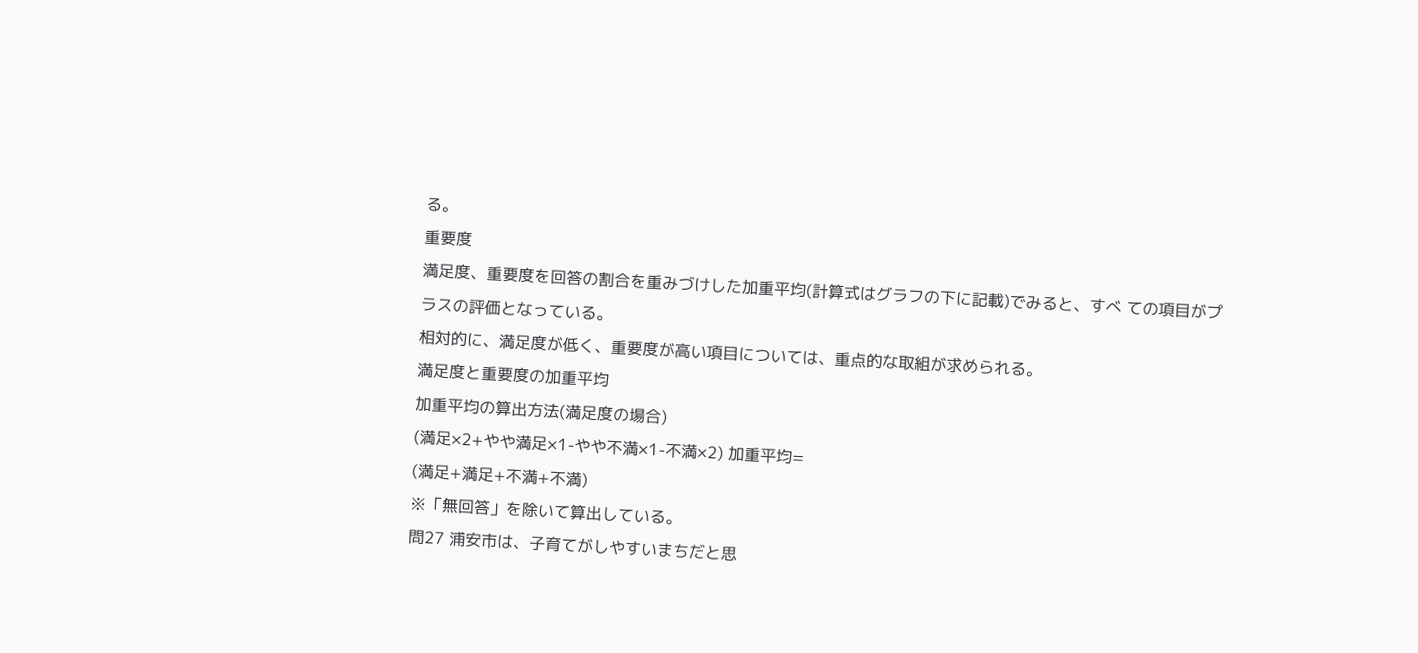る。
重要度
満足度、重要度を回答の割合を重みづけした加重平均(計算式はグラフの下に記載)でみると、すべ ての項目がプラスの評価となっている。
相対的に、満足度が低く、重要度が高い項目については、重点的な取組が求められる。
満足度と重要度の加重平均
加重平均の算出方法(満足度の場合)
(満足×2+やや満足×1-やや不満×1-不満×2) 加重平均=
(満足+満足+不満+不満)
※「無回答」を除いて算出している。
問27 浦安市は、子育てがしやすいまちだと思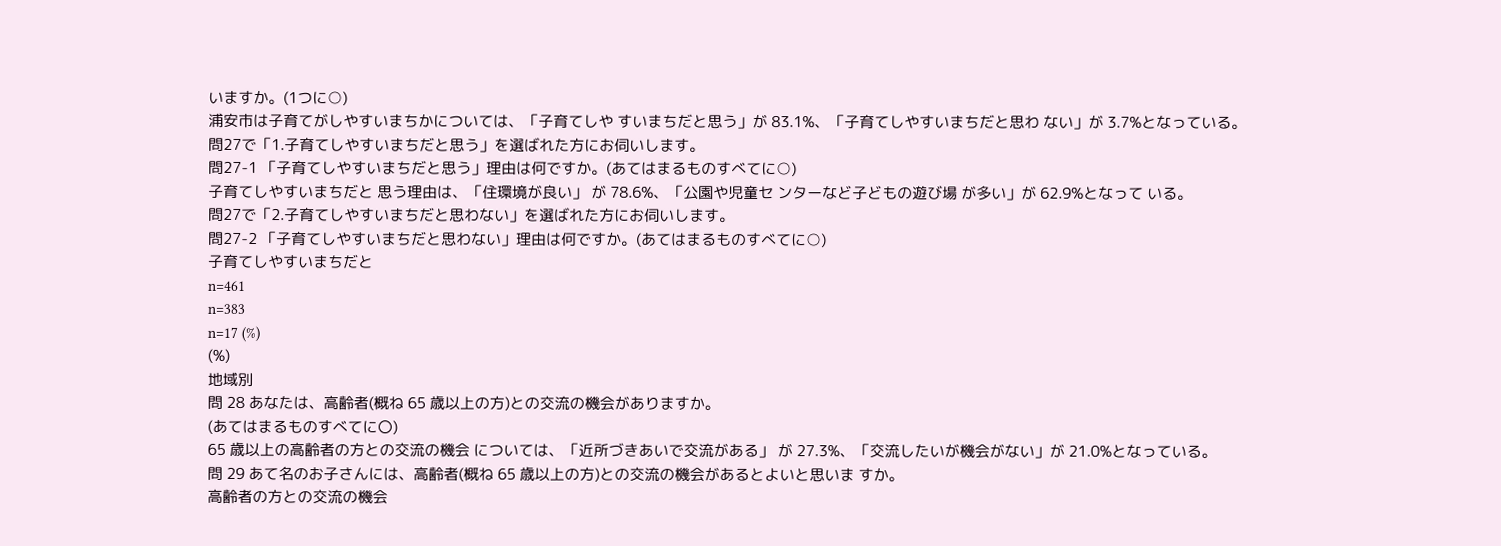いますか。(1つに○)
浦安市は子育てがしやすいまちかについては、「子育てしや すいまちだと思う」が 83.1%、「子育てしやすいまちだと思わ ない」が 3.7%となっている。
問27で「1.子育てしやすいまちだと思う」を選ばれた方にお伺いします。
問27-1 「子育てしやすいまちだと思う」理由は何ですか。(あてはまるものすべてに○)
子育てしやすいまちだと 思う理由は、「住環境が良い」 が 78.6%、「公園や児童セ ンターなど子どもの遊び場 が多い」が 62.9%となって いる。
問27で「2.子育てしやすいまちだと思わない」を選ばれた方にお伺いします。
問27-2 「子育てしやすいまちだと思わない」理由は何ですか。(あてはまるものすべてに○)
子育てしやすいまちだと
n=461
n=383
n=17 (%)
(%)
地域別
問 28 あなたは、高齢者(概ね 65 歳以上の方)との交流の機会がありますか。
(あてはまるものすべてに〇)
65 歳以上の高齢者の方との交流の機会 については、「近所づきあいで交流がある」 が 27.3%、「交流したいが機会がない」が 21.0%となっている。
問 29 あて名のお子さんには、高齢者(概ね 65 歳以上の方)との交流の機会があるとよいと思いま すか。
高齢者の方との交流の機会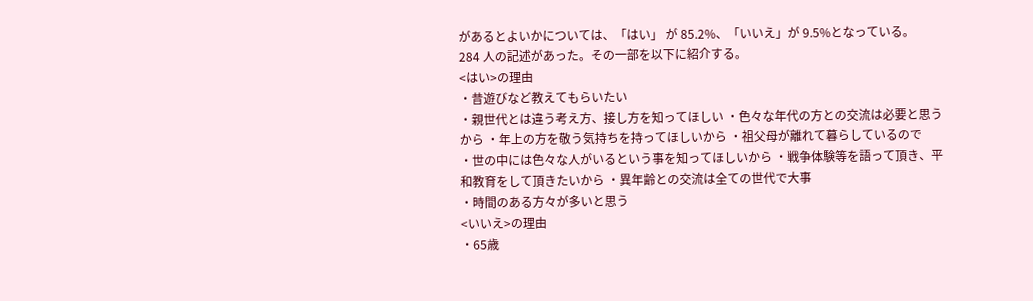があるとよいかについては、「はい」 が 85.2%、「いいえ」が 9.5%となっている。
284 人の記述があった。その一部を以下に紹介する。
<はい>の理由
・昔遊びなど教えてもらいたい
・親世代とは違う考え方、接し方を知ってほしい ・色々な年代の方との交流は必要と思うから ・年上の方を敬う気持ちを持ってほしいから ・祖父母が離れて暮らしているので
・世の中には色々な人がいるという事を知ってほしいから ・戦争体験等を語って頂き、平和教育をして頂きたいから ・異年齢との交流は全ての世代で大事
・時間のある方々が多いと思う
<いいえ>の理由
・65歳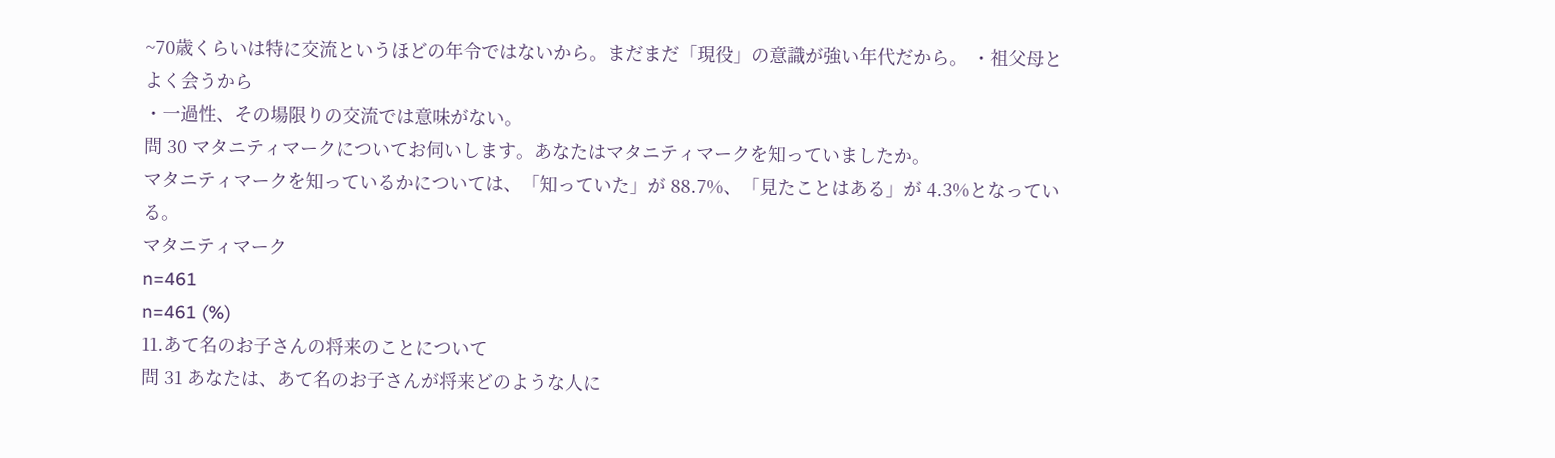~70歳くらいは特に交流というほどの年令ではないから。まだまだ「現役」の意識が強い年代だから。 ・祖父母とよく会うから
・一過性、その場限りの交流では意味がない。
問 30 マタニティマークについてお伺いします。あなたはマタニティマークを知っていましたか。
マタニティマークを知っているかについては、「知っていた」が 88.7%、「見たことはある」が 4.3%となっている。
マタニティマーク
n=461
n=461 (%)
11.あて名のお子さんの将来のことについて
問 31 あなたは、あて名のお子さんが将来どのような人に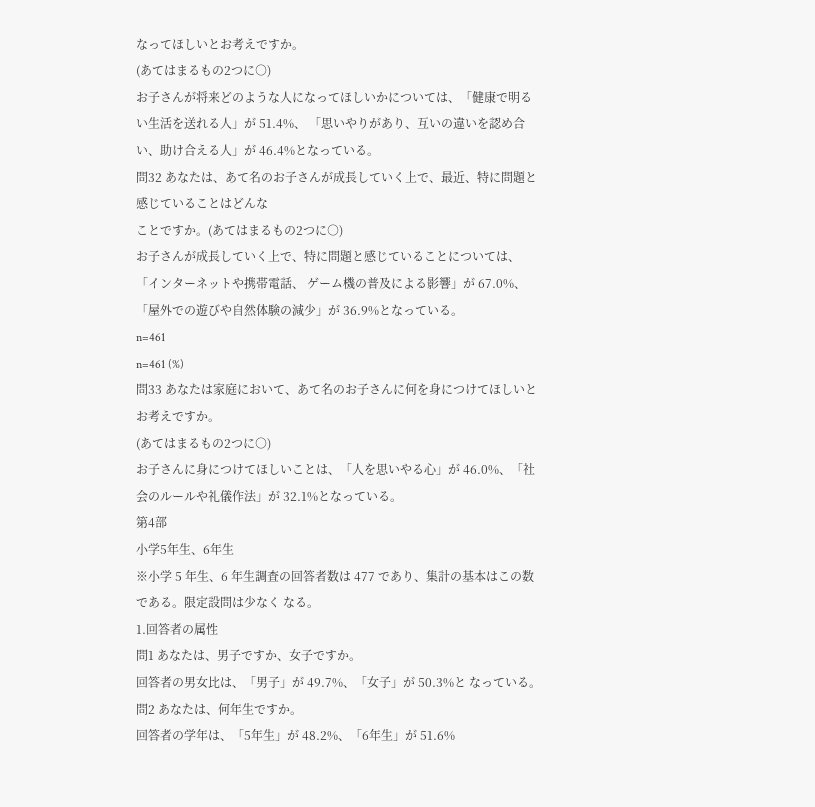なってほしいとお考えですか。
(あてはまるもの2つに○)
お子さんが将来どのような人になってほしいかについては、「健康で明るい生活を送れる人」が 51.4%、 「思いやりがあり、互いの違いを認め合い、助け合える人」が 46.4%となっている。
問32 あなたは、あて名のお子さんが成長していく上で、最近、特に問題と感じていることはどんな
ことですか。(あてはまるもの2つに○)
お子さんが成長していく上で、特に問題と感じていることについては、「インターネットや携帯電話、 ゲーム機の普及による影響」が 67.0%、「屋外での遊びや自然体験の減少」が 36.9%となっている。
n=461
n=461 (%)
問33 あなたは家庭において、あて名のお子さんに何を身につけてほしいとお考えですか。
(あてはまるもの2つに○)
お子さんに身につけてほしいことは、「人を思いやる心」が 46.0%、「社会のルールや礼儀作法」が 32.1%となっている。
第4部
小学5年生、6年生
※小学 5 年生、6 年生調査の回答者数は 477 であり、集計の基本はこの数である。限定設問は少なく なる。
1.回答者の属性
問1 あなたは、男子ですか、女子ですか。
回答者の男女比は、「男子」が 49.7%、「女子」が 50.3%と なっている。
問2 あなたは、何年生ですか。
回答者の学年は、「5年生」が 48.2%、「6年生」が 51.6%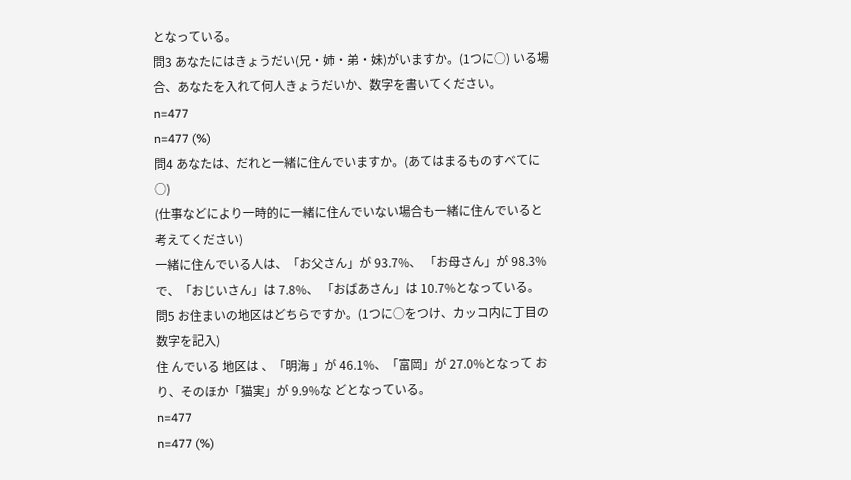となっている。
問3 あなたにはきょうだい(兄・姉・弟・妹)がいますか。(1つに○) いる場合、あなたを入れて何人きょうだいか、数字を書いてください。
n=477
n=477 (%)
問4 あなたは、だれと一緒に住んでいますか。(あてはまるものすべてに○)
(仕事などにより一時的に一緒に住んでいない場合も一緒に住んでいると考えてください)
一緒に住んでいる人は、「お父さん」が 93.7%、 「お母さん」が 98.3%で、「おじいさん」は 7.8%、 「おばあさん」は 10.7%となっている。
問5 お住まいの地区はどちらですか。(1つに○をつけ、カッコ内に丁目の数字を記入)
住 んでいる 地区は 、「明海 」が 46.1%、「富岡」が 27.0%となって おり、そのほか「猫実」が 9.9%な どとなっている。
n=477
n=477 (%)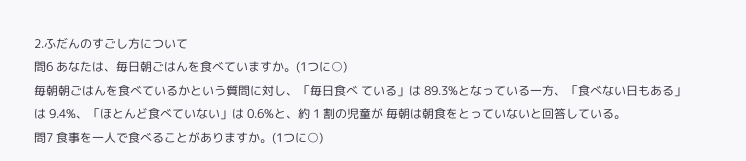2.ふだんのすごし方について
問6 あなたは、毎日朝ごはんを食べていますか。(1つに○)
毎朝朝ごはんを食べているかという質問に対し、「毎日食べ ている」は 89.3%となっている一方、「食べない日もある」は 9.4%、「ほとんど食べていない」は 0.6%と、約 1 割の児童が 毎朝は朝食をとっていないと回答している。
問7 食事を一人で食べることがありますか。(1つに○)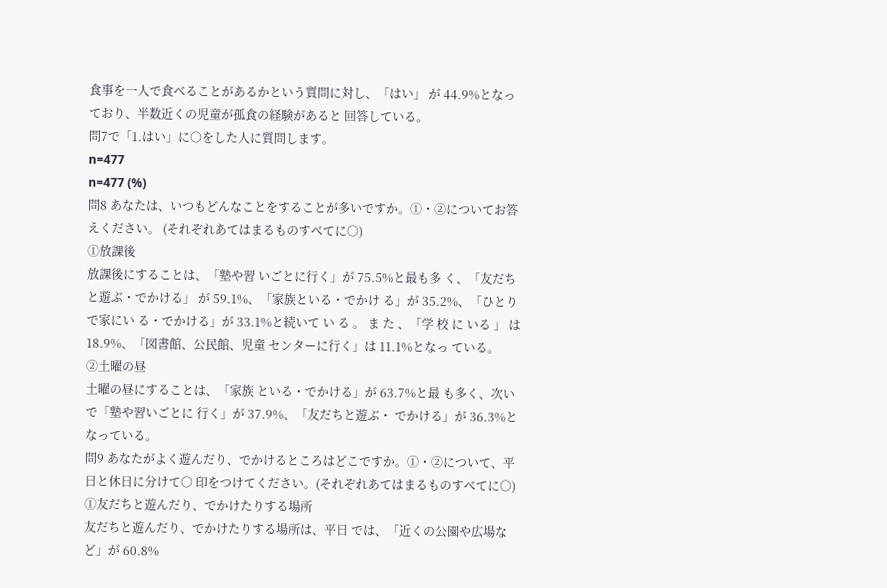食事を一人で食べることがあるかという質問に対し、「はい」 が 44.9%となっており、半数近くの児童が孤食の経験があると 回答している。
問7で「1.はい」に○をした人に質問します。
n=477
n=477 (%)
問8 あなたは、いつもどんなことをすることが多いですか。①・②についてお答えください。 (それぞれあてはまるものすべてに○)
①放課後
放課後にすることは、「塾や習 いごとに行く」が 75.5%と最も多 く、「友だちと遊ぶ・でかける」 が 59.1%、「家族といる・でかけ る」が 35.2%、「ひとりで家にい る・でかける」が 33.1%と続いて い る 。 ま た 、「学 校 に いる 」 は 18.9%、「図書館、公民館、児童 センターに行く」は 11.1%となっ ている。
②土曜の昼
土曜の昼にすることは、「家族 といる・でかける」が 63.7%と最 も多く、次いで「塾や習いごとに 行く」が 37.9%、「友だちと遊ぶ・ でかける」が 36.3%となっている。
問9 あなたがよく遊んだり、でかけるところはどこですか。①・②について、平日と休日に分けて○ 印をつけてください。(それぞれあてはまるものすべてに○)
①友だちと遊んだり、でかけたりする場所
友だちと遊んだり、でかけたりする場所は、平日 では、「近くの公園や広場など」が 60.8%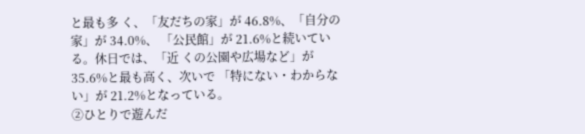と最も多 く、「友だちの家」が 46.8%、「自分の家」が 34.0%、 「公民館」が 21.6%と続いている。休日では、「近 くの公園や広場など」が 35.6%と最も高く、次いで 「特にない・わからない」が 21.2%となっている。
②ひとりで遊んだ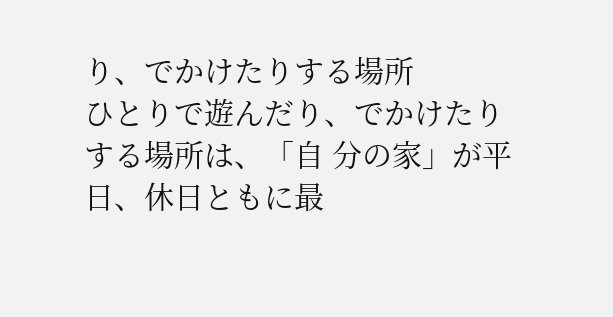り、でかけたりする場所
ひとりで遊んだり、でかけたりする場所は、「自 分の家」が平日、休日ともに最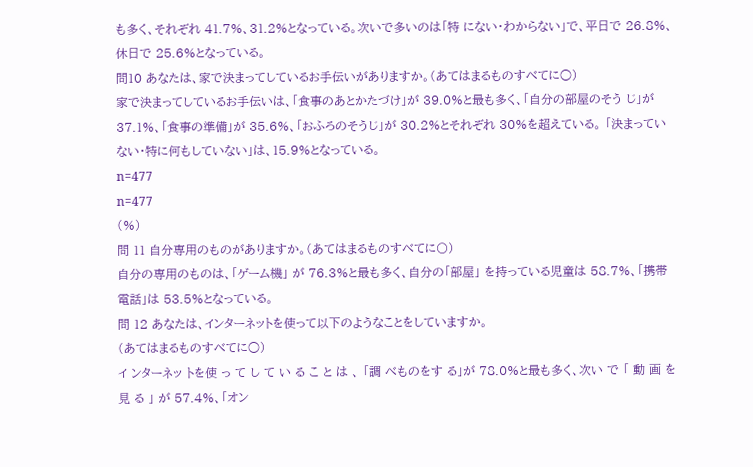も多く、それぞれ 41.7%、31.2%となっている。次いで多いのは「特 にない・わからない」で、平日で 26.8%、休日で 25.6%となっている。
問10 あなたは、家で決まってしているお手伝いがありますか。(あてはまるものすべてに○)
家で決まってしているお手伝いは、「食事のあとかたづけ」が 39.0%と最も多く、「自分の部屋のそう じ」が 37.1%、「食事の準備」が 35.6%、「おふろのそうじ」が 30.2%とそれぞれ 30%を超えている。 「決まっていない・特に何もしていない」は、15.9%となっている。
n=477
n=477
(%)
問 11 自分専用のものがありますか。(あてはまるものすべてに〇)
自分の専用のものは、「ゲーム機」 が 76.3%と最も多く、自分の「部屋」 を持っている児童は 58.7%、「携帯 電話」は 53.5%となっている。
問 12 あなたは、インターネットを使って以下のようなことをしていますか。
(あてはまるものすべてに○)
イ ンターネッ トを使 っ て し て い る こ と は 、 「調 べものをす る」が 78.0%と最も多く、次い で 「 動 画 を 見 る 」 が 57.4%、「オン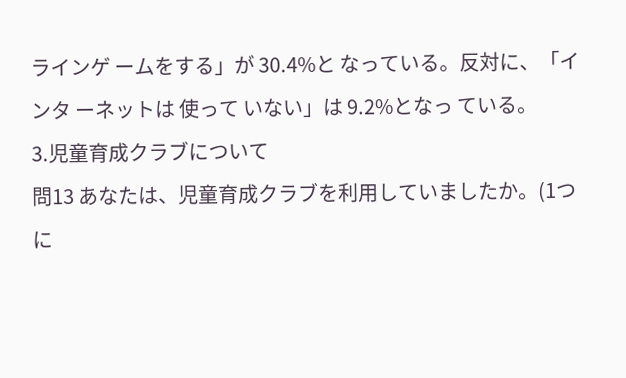ラインゲ ームをする」が 30.4%と なっている。反対に、「イ ンタ ーネットは 使って いない」は 9.2%となっ ている。
3.児童育成クラブについて
問13 あなたは、児童育成クラブを利用していましたか。(1つに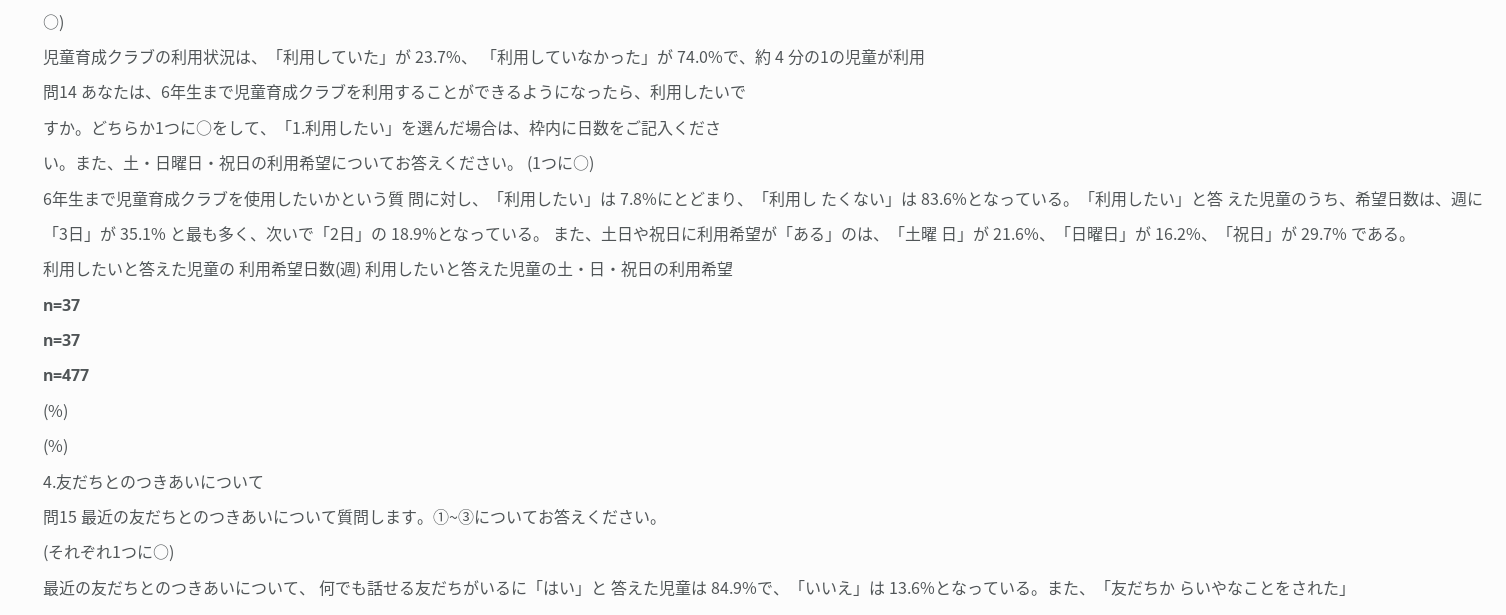○)
児童育成クラブの利用状況は、「利用していた」が 23.7%、 「利用していなかった」が 74.0%で、約 4 分の1の児童が利用
問14 あなたは、6年生まで児童育成クラブを利用することができるようになったら、利用したいで
すか。どちらか1つに○をして、「1.利用したい」を選んだ場合は、枠内に日数をご記入くださ
い。また、土・日曜日・祝日の利用希望についてお答えください。 (1つに○)
6年生まで児童育成クラブを使用したいかという質 問に対し、「利用したい」は 7.8%にとどまり、「利用し たくない」は 83.6%となっている。「利用したい」と答 えた児童のうち、希望日数は、週に「3日」が 35.1% と最も多く、次いで「2日」の 18.9%となっている。 また、土日や祝日に利用希望が「ある」のは、「土曜 日」が 21.6%、「日曜日」が 16.2%、「祝日」が 29.7% である。
利用したいと答えた児童の 利用希望日数(週) 利用したいと答えた児童の土・日・祝日の利用希望
n=37
n=37
n=477
(%)
(%)
4.友だちとのつきあいについて
問15 最近の友だちとのつきあいについて質問します。①~③についてお答えください。
(それぞれ1つに○)
最近の友だちとのつきあいについて、 何でも話せる友だちがいるに「はい」と 答えた児童は 84.9%で、「いいえ」は 13.6%となっている。また、「友だちか らいやなことをされた」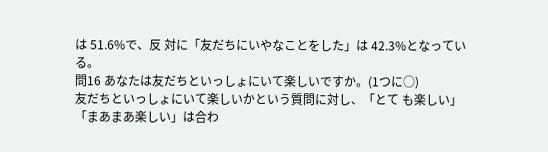は 51.6%で、反 対に「友だちにいやなことをした」は 42.3%となっている。
問16 あなたは友だちといっしょにいて楽しいですか。(1つに○)
友だちといっしょにいて楽しいかという質問に対し、「とて も楽しい」「まあまあ楽しい」は合わ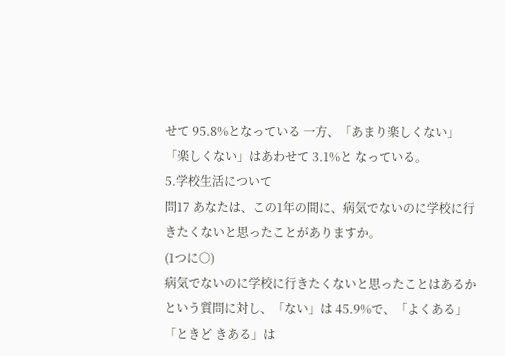せて 95.8%となっている 一方、「あまり楽しくない」「楽しくない」はあわせて 3.1%と なっている。
5.学校生活について
問17 あなたは、この1年の間に、病気でないのに学校に行きたくないと思ったことがありますか。
(1つに○)
病気でないのに学校に行きたくないと思ったことはあるか という質問に対し、「ない」は 45.9%で、「よくある」「ときど きある」は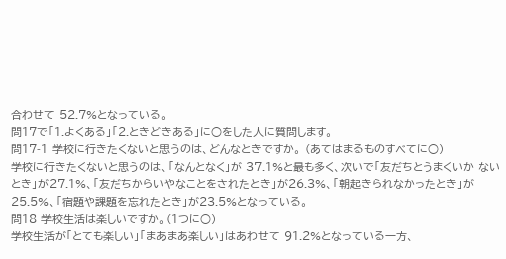合わせて 52.7%となっている。
問17で「1.よくある」「2.ときどきある」に○をした人に質問します。
問17-1 学校に行きたくないと思うのは、どんなときですか。 (あてはまるものすべてに○)
学校に行きたくないと思うのは、「なんとなく」が 37.1%と最も多く、次いで「友だちとうまくいか ないとき」が27.1%、「友だちからいやなことをされたとき」が26.3%、「朝起きられなかったとき」が 25.5%、「宿題や課題を忘れたとき」が23.5%となっている。
問18 学校生活は楽しいですか。(1つに○)
学校生活が「とても楽しい」「まあまあ楽しい」はあわせて 91.2%となっている一方、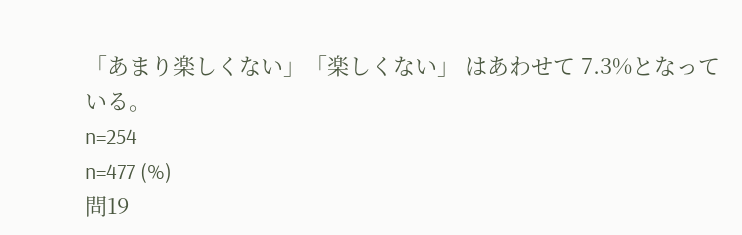「あまり楽しくない」「楽しくない」 はあわせて 7.3%となっている。
n=254
n=477 (%)
問19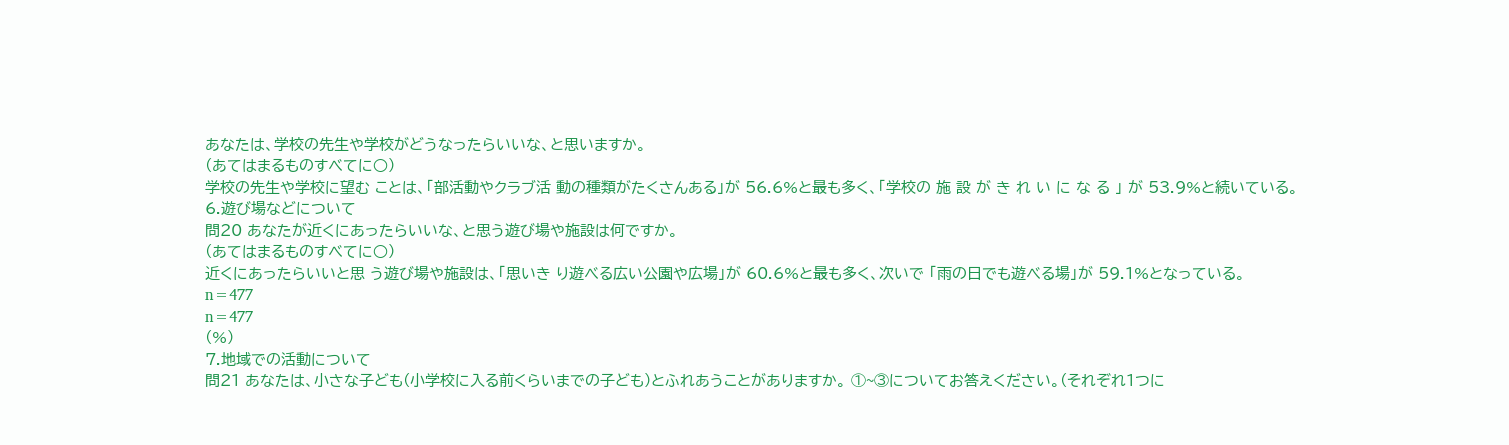あなたは、学校の先生や学校がどうなったらいいな、と思いますか。
(あてはまるものすべてに○)
学校の先生や学校に望む ことは、「部活動やクラブ活 動の種類がたくさんある」が 56.6%と最も多く、「学校の 施 設 が き れ い に な る 」 が 53.9%と続いている。
6.遊び場などについて
問20 あなたが近くにあったらいいな、と思う遊び場や施設は何ですか。
(あてはまるものすべてに○)
近くにあったらいいと思 う遊び場や施設は、「思いき り遊べる広い公園や広場」が 60.6%と最も多く、次いで 「雨の日でも遊べる場」が 59.1%となっている。
n=477
n=477
(%)
7.地域での活動について
問21 あなたは、小さな子ども(小学校に入る前くらいまでの子ども)とふれあうことがありますか。 ①~③についてお答えください。(それぞれ1つに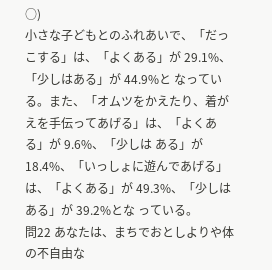○)
小さな子どもとのふれあいで、「だっこする」は、「よくある」が 29.1%、「少しはある」が 44.9%と なっている。また、「オムツをかえたり、着がえを手伝ってあげる」は、「よくある」が 9.6%、「少しは ある」が 18.4%、「いっしょに遊んであげる」は、「よくある」が 49.3%、「少しはある」が 39.2%とな っている。
問22 あなたは、まちでおとしよりや体の不自由な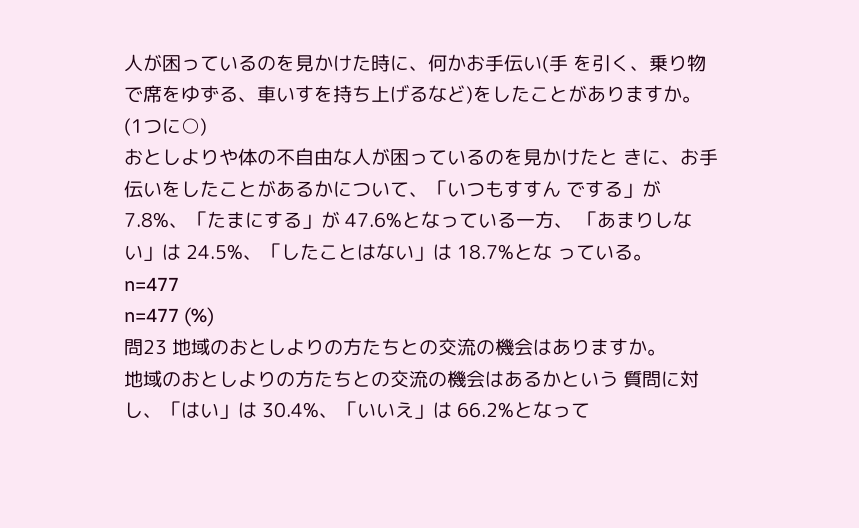人が困っているのを見かけた時に、何かお手伝い(手 を引く、乗り物で席をゆずる、車いすを持ち上げるなど)をしたことがありますか。 (1つに○)
おとしよりや体の不自由な人が困っているのを見かけたと きに、お手伝いをしたことがあるかについて、「いつもすすん でする」が 7.8%、「たまにする」が 47.6%となっている一方、 「あまりしない」は 24.5%、「したことはない」は 18.7%とな っている。
n=477
n=477 (%)
問23 地域のおとしよりの方たちとの交流の機会はありますか。
地域のおとしよりの方たちとの交流の機会はあるかという 質問に対し、「はい」は 30.4%、「いいえ」は 66.2%となって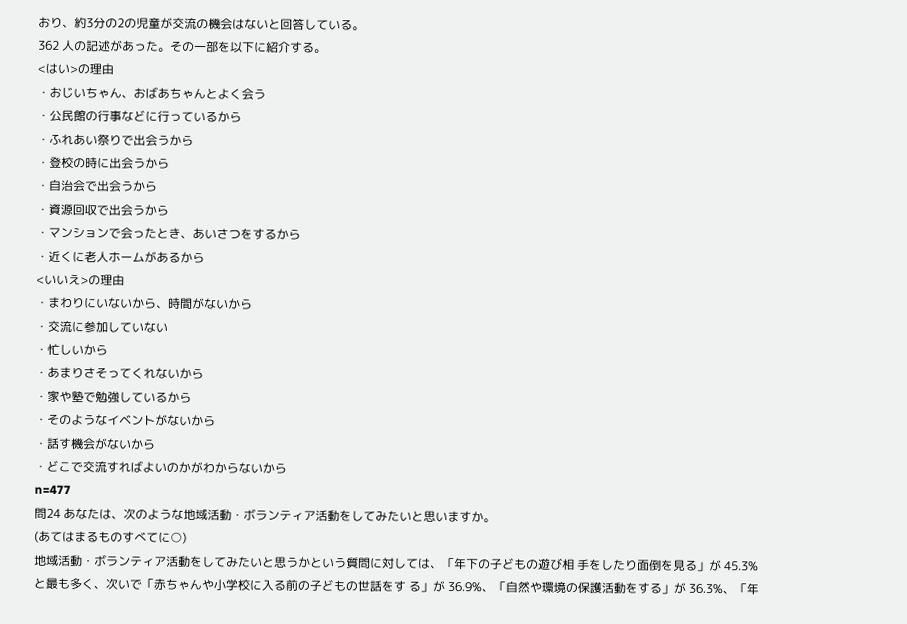おり、約3分の2の児童が交流の機会はないと回答している。
362 人の記述があった。その一部を以下に紹介する。
<はい>の理由
・おじいちゃん、おばあちゃんとよく会う
・公民館の行事などに行っているから
・ふれあい祭りで出会うから
・登校の時に出会うから
・自治会で出会うから
・資源回収で出会うから
・マンションで会ったとき、あいさつをするから
・近くに老人ホームがあるから
<いいえ>の理由
・まわりにいないから、時間がないから
・交流に参加していない
・忙しいから
・あまりさそってくれないから
・家や塾で勉強しているから
・そのようなイベントがないから
・話す機会がないから
・どこで交流すればよいのかがわからないから
n=477
問24 あなたは、次のような地域活動・ボランティア活動をしてみたいと思いますか。
(あてはまるものすべてに○)
地域活動・ボランティア活動をしてみたいと思うかという質問に対しては、「年下の子どもの遊び相 手をしたり面倒を見る」が 45.3%と最も多く、次いで「赤ちゃんや小学校に入る前の子どもの世話をす る」が 36.9%、「自然や環境の保護活動をする」が 36.3%、「年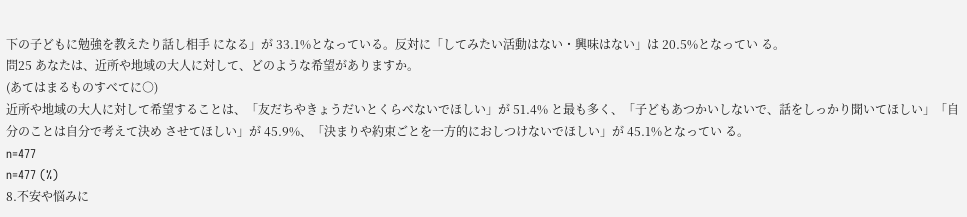下の子どもに勉強を教えたり話し相手 になる」が 33.1%となっている。反対に「してみたい活動はない・興味はない」は 20.5%となってい る。
問25 あなたは、近所や地域の大人に対して、どのような希望がありますか。
(あてはまるものすべてに○)
近所や地域の大人に対して希望することは、「友だちやきょうだいとくらべないでほしい」が 51.4% と最も多く、「子どもあつかいしないで、話をしっかり聞いてほしい」「自分のことは自分で考えて決め させてほしい」が 45.9%、「決まりや約束ごとを一方的におしつけないでほしい」が 45.1%となってい る。
n=477
n=477 (%)
8.不安や悩みに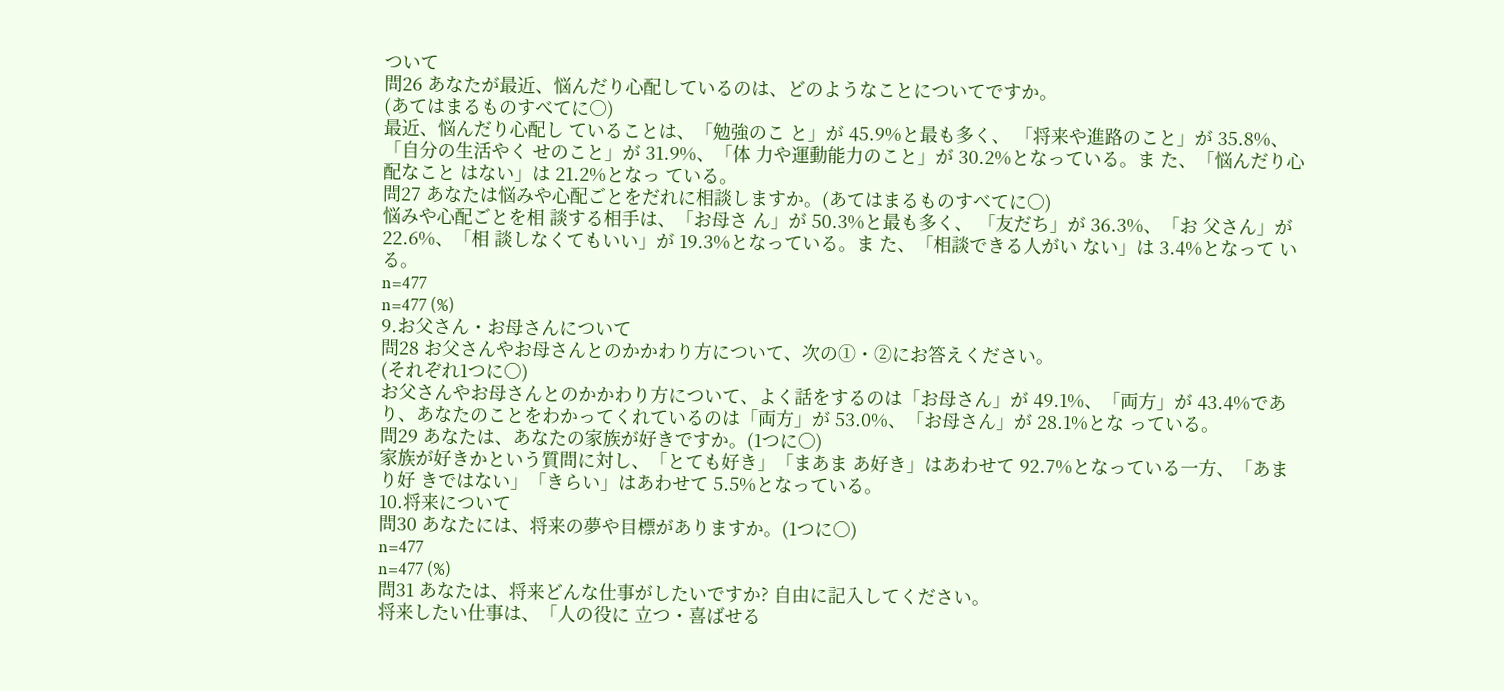ついて
問26 あなたが最近、悩んだり心配しているのは、どのようなことについてですか。
(あてはまるものすべてに○)
最近、悩んだり心配し ていることは、「勉強のこ と」が 45.9%と最も多く、 「将来や進路のこと」が 35.8%、「自分の生活やく せのこと」が 31.9%、「体 力や運動能力のこと」が 30.2%となっている。ま た、「悩んだり心配なこと はない」は 21.2%となっ ている。
問27 あなたは悩みや心配ごとをだれに相談しますか。(あてはまるものすべてに○)
悩みや心配ごとを相 談する相手は、「お母さ ん」が 50.3%と最も多く、 「友だち」が 36.3%、「お 父さん」が 22.6%、「相 談しなくてもいい」が 19.3%となっている。ま た、「相談できる人がい ない」は 3.4%となって いる。
n=477
n=477 (%)
9.お父さん・お母さんについて
問28 お父さんやお母さんとのかかわり方について、次の①・②にお答えください。
(それぞれ1つに○)
お父さんやお母さんとのかかわり方について、よく話をするのは「お母さん」が 49.1%、「両方」が 43.4%であり、あなたのことをわかってくれているのは「両方」が 53.0%、「お母さん」が 28.1%とな っている。
問29 あなたは、あなたの家族が好きですか。(1つに○)
家族が好きかという質問に対し、「とても好き」「まあま あ好き」はあわせて 92.7%となっている一方、「あまり好 きではない」「きらい」はあわせて 5.5%となっている。
10.将来について
問30 あなたには、将来の夢や目標がありますか。(1つに○)
n=477
n=477 (%)
問31 あなたは、将来どんな仕事がしたいですか? 自由に記入してください。
将来したい仕事は、「人の役に 立つ・喜ばせる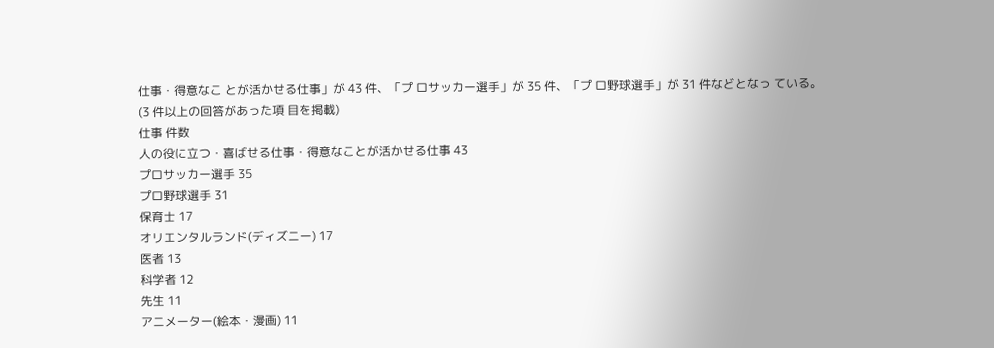仕事・得意なこ とが活かせる仕事」が 43 件、「プ ロサッカー選手」が 35 件、「プ ロ野球選手」が 31 件などとなっ ている。
(3 件以上の回答があった項 目を掲載)
仕事 件数
人の役に立つ・喜ばせる仕事・得意なことが活かせる仕事 43
プロサッカー選手 35
プロ野球選手 31
保育士 17
オリエンタルランド(ディズニー) 17
医者 13
科学者 12
先生 11
アニメーター(絵本・漫画) 11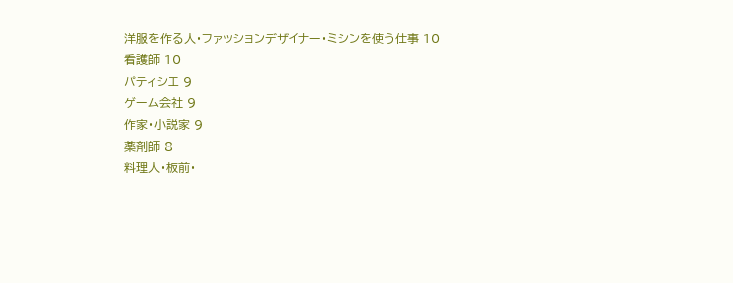洋服を作る人・ファッションデザイナー・ミシンを使う仕事 10
看護師 10
パティシエ 9
ゲーム会社 9
作家・小説家 9
薬剤師 8
料理人・板前・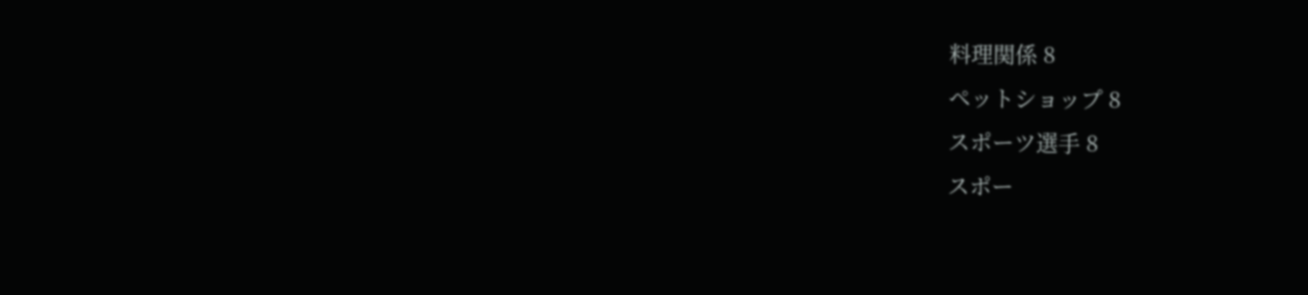料理関係 8
ペットショップ 8
スポーツ選手 8
スポー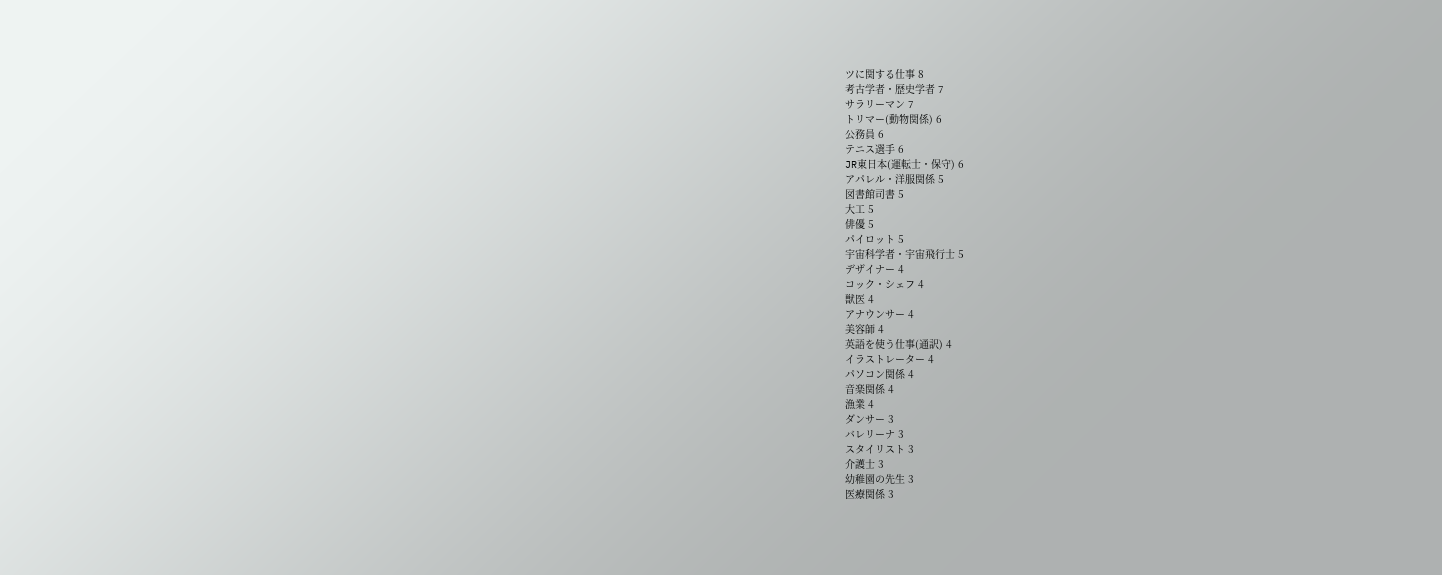ツに関する仕事 8
考古学者・歴史学者 7
サラリーマン 7
トリマー(動物関係) 6
公務員 6
テニス選手 6
JR東日本(運転士・保守) 6
アパレル・洋服関係 5
図書館司書 5
大工 5
俳優 5
パイロット 5
宇宙科学者・宇宙飛行士 5
デザイナー 4
コック・シェフ 4
獣医 4
アナウンサー 4
美容師 4
英語を使う仕事(通訳) 4
イラストレーター 4
パソコン関係 4
音楽関係 4
漁業 4
ダンサー 3
バレリーナ 3
スタイリスト 3
介護士 3
幼稚園の先生 3
医療関係 3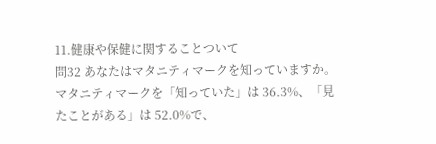11.健康や保健に関することついて
問32 あなたはマタニティマークを知っていますか。
マタニティマークを「知っていた」は 36.3%、「見 たことがある」は 52.0%で、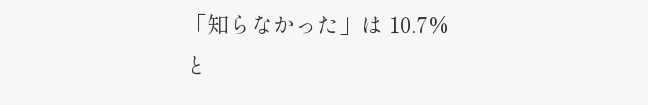「知らなかった」は 10.7% と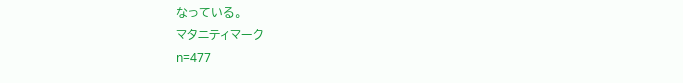なっている。
マタニティマーク
n=477